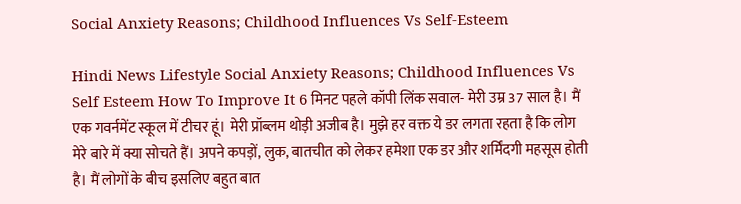Social Anxiety Reasons; Childhood Influences Vs Self-Esteem

Hindi News Lifestyle Social Anxiety Reasons; Childhood Influences Vs Self Esteem How To Improve It 6 मिनट पहले कॉपी लिंक सवाल- मेरी उम्र 37 साल है। मैं एक गवर्नमेंट स्कूल में टीचर हूं। मेरी प्रॉब्लम थोड़ी अजीब है। मुझे हर वक्त ये डर लगता रहता है कि लोग मेरे बारे में क्या सोचते हैं। अपने कपड़ों, लुक, बातचीत को लेकर हमेशा एक डर और शर्मिंदगी महसूस होती है। मैं लोगों के बीच इसलिए बहुत बात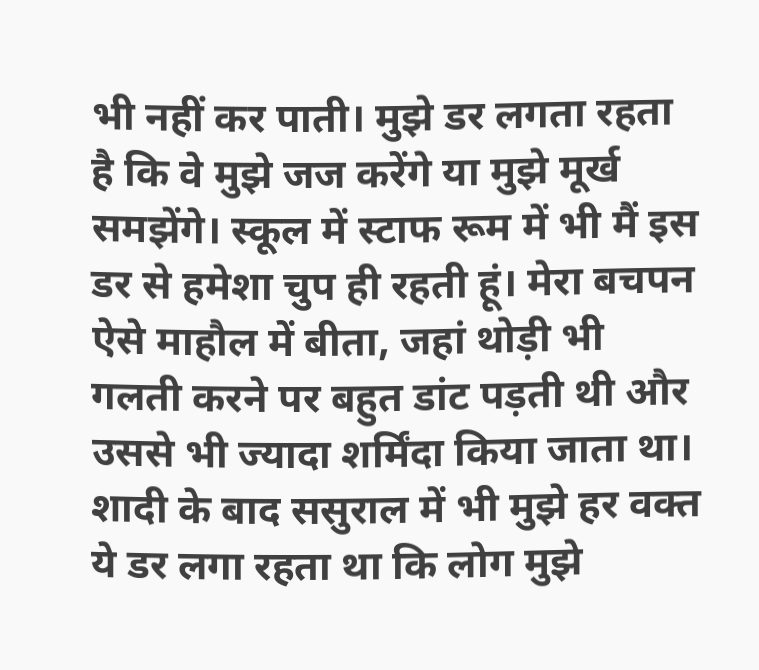भी नहीं कर पाती। मुझे डर लगता रहता है कि वे मुझे जज करेंगे या मुझे मूर्ख समझेंगे। स्कूल में स्टाफ रूम में भी मैं इस डर से हमेशा चुप ही रहती हूं। मेरा बचपन ऐसे माहौल में बीता, जहां थोड़ी भी गलती करने पर बहुत डांट पड़ती थी और उससे भी ज्यादा शर्मिंदा किया जाता था। शादी के बाद ससुराल में भी मुझे हर वक्त ये डर लगा रहता था कि लोग मुझे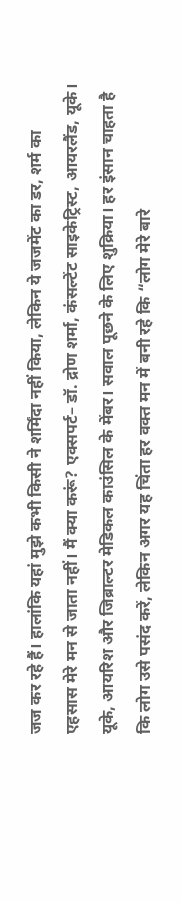जज कर रहे हैं। हालांकि यहां मुझे कभी किसी ने शर्मिंदा नहीं किया, लेकिन ये जजमेंट का डर, शर्म का एहसास मेरे मन से जाता नहीं। मैं क्या करूं? एक्सपर्ट– डॉ. द्रोण शर्मा, कंसल्टेंट साइकेट्रिस्ट, आयरलैंड, यूके। यूके, आयरिश और जिब्राल्टर मेडिकल काउंसिल के मेंबर। सवाल पूछने के लिए शुक्रिया। हर इंसान चाहता है कि लोग उसे पसंद करें, लेकिन अगर यह चिंता हर वक्त मन में बनी रहे कि “लोग मेरे बारे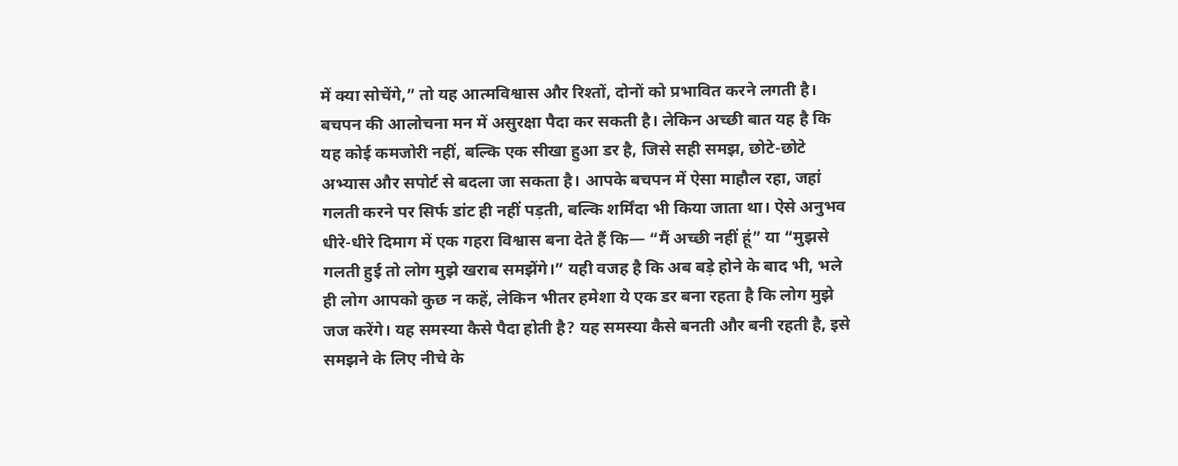में क्या सोचेंगे,” तो यह आत्मविश्वास और रिश्तों, दोनों को प्रभावित करने लगती है। बचपन की आलोचना मन में असुरक्षा पैदा कर सकती है। लेकिन अच्छी बात यह है कि यह कोई कमजोरी नहीं, बल्कि एक सीखा हुआ डर है, जिसे सही समझ, छोटे-छोटे अभ्यास और सपोर्ट से बदला जा सकता है। आपके बचपन में ऐसा माहौल रहा, जहां गलती करने पर सिर्फ डांट ही नहीं पड़ती, बल्कि शर्मिंदा भी किया जाता था। ऐसे अनुभव धीरे-धीरे दिमाग में एक गहरा विश्वास बना देते हैं कि— “मैं अच्छी नहीं हूं” या “मुझसे गलती हुई तो लोग मुझे खराब समझेंगे।” यही वजह है कि अब बड़े होने के बाद भी, भले ही लोग आपको कुछ न कहें, लेकिन भीतर हमेशा ये एक डर बना रहता है कि लोग मुझे जज करेंगे। यह समस्या कैसे पैदा होती है? यह समस्या कैसे बनती और बनी रहती है, इसे समझने के लिए नीचे के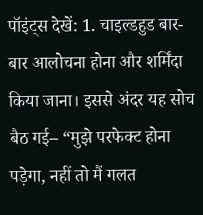पॉइंट्स देखें: 1. चाइल्डहुड बार-बार आलोचना होना और शर्मिंदा किया जाना। इससे अंदर यह सोच बैठ गई– “मुझे परफेक्ट होना पड़ेगा, नहीं तो मैं गलत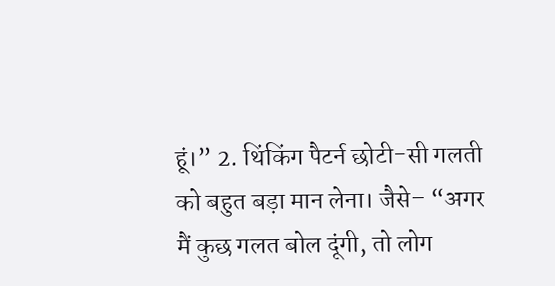हूं।” 2. थिंकिंग पैटर्न छोटी-सी गलती को बहुत बड़ा मान लेना। जैसे– “अगर मैं कुछ गलत बोल दूंगी, तो लोग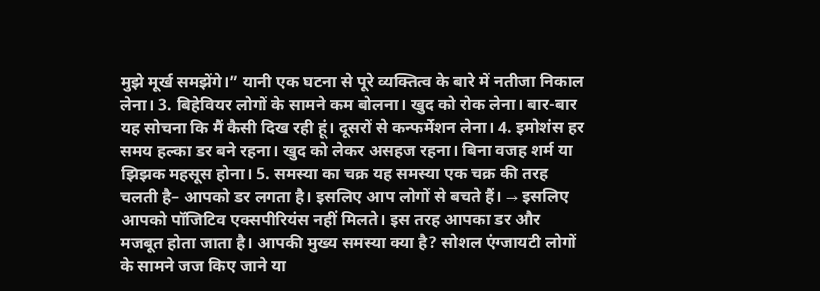मुझे मूर्ख समझेंगे।” यानी एक घटना से पूरे व्यक्तित्व के बारे में नतीजा निकाल लेना। 3. बिहेवियर लोगों के सामने कम बोलना। खुद को रोक लेना। बार-बार यह सोचना कि मैं कैसी दिख रही हूं। दूसरों से कन्फर्मेशन लेना। 4. इमोशंस हर समय हल्का डर बने रहना। खुद को लेकर असहज रहना। बिना वजह शर्म या झिझक महसूस होना। 5. समस्या का चक्र यह समस्या एक चक्र की तरह चलती है– आपको डर लगता है। इसलिए आप लोगों से बचते हैं। → इसलिए आपको पॉजिटिव एक्सपीरियंस नहीं मिलते। इस तरह आपका डर और मजबूत होता जाता है। आपकी मुख्य समस्या क्या है? सोशल एंग्जायटी लोगों के सामने जज किए जाने या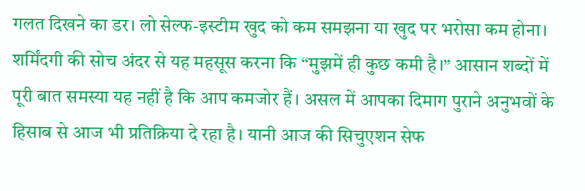गलत दिखने का डर। लो सेल्फ-इस्टीम खुद को कम समझना या खुद पर भरोसा कम होना। शर्मिंदगी की सोच अंदर से यह महसूस करना कि “मुझमें ही कुछ कमी है।” आसान शब्दों में पूरी बात समस्या यह नहीं है कि आप कमजोर हैं। असल में आपका दिमाग पुराने अनुभवों के हिसाब से आज भी प्रतिक्रिया दे रहा है। यानी आज की सिचुएशन सेफ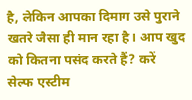है, लेकिन आपका दिमाग उसे पुराने खतरे जैसा ही मान रहा है। आप खुद को कितना पसंद करते हैं? करें सेल्फ एस्टीम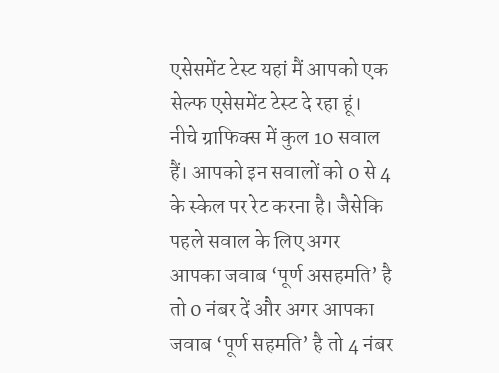एसेसमेंट टेस्ट यहां मैं आपको एक सेल्फ एसेसमेंट टेस्ट दे रहा हूं। नीचे ग्राफिक्स में कुल 10 सवाल हैं। आपको इन सवालों को 0 से 4 के स्केल पर रेट करना है। जैसेकि पहले सवाल के लिए अगर आपका जवाब ‘पूर्ण असहमति’ है तो 0 नंबर दें और अगर आपका जवाब ‘पूर्ण सहमति’ है तो 4 नंबर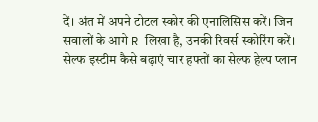दें। अंत में अपने टोटल स्कोर की एनालिसिस करें। जिन सवालों के आगे R लिखा है, उनकी रिवर्स स्कोरिंग करें। सेल्फ इस्टीम कैसे बढ़ाएं चार हफ्तों का सेल्फ हेल्प प्लान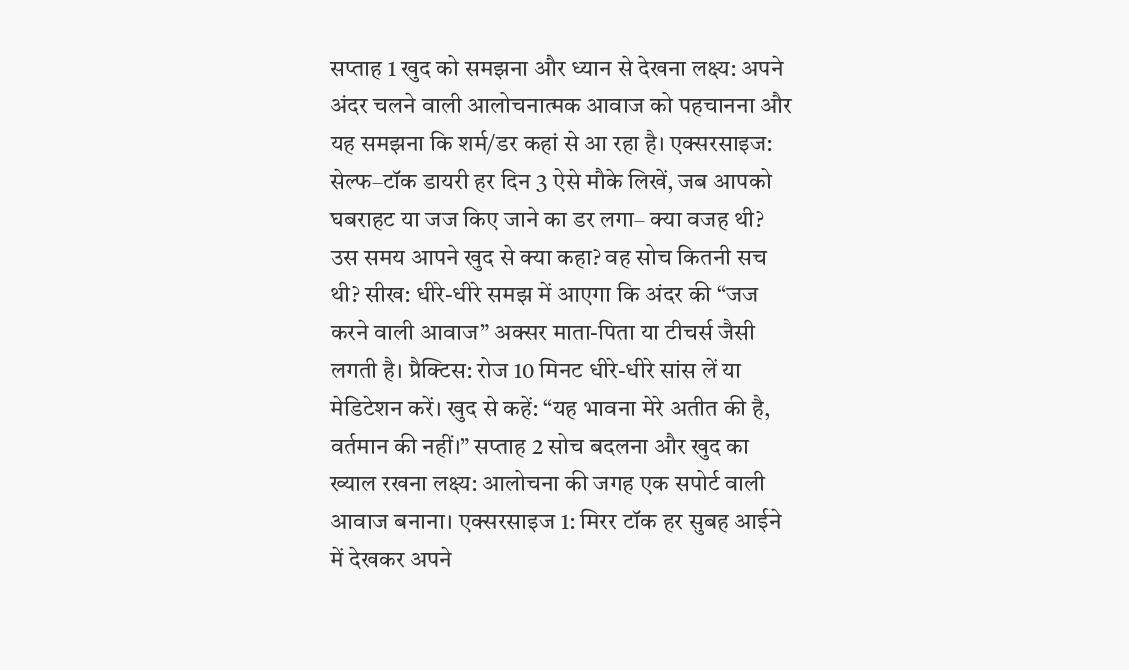सप्ताह 1 खुद को समझना और ध्यान से देखना लक्ष्य: अपने अंदर चलने वाली आलोचनात्मक आवाज को पहचानना और यह समझना कि शर्म/डर कहां से आ रहा है। एक्सरसाइज: सेल्फ–टॉक डायरी हर दिन 3 ऐसे मौके लिखें, जब आपको घबराहट या जज किए जाने का डर लगा– क्या वजह थी? उस समय आपने खुद से क्या कहा? वह सोच कितनी सच थी? सीख: धीरे-धीरे समझ में आएगा कि अंदर की “जज करने वाली आवाज” अक्सर माता-पिता या टीचर्स जैसी लगती है। प्रैक्टिस: रोज 10 मिनट धीरे-धीरे सांस लें या मेडिटेशन करें। खुद से कहें: “यह भावना मेरे अतीत की है, वर्तमान की नहीं।” सप्ताह 2 सोच बदलना और खुद का ख्याल रखना लक्ष्य: आलोचना की जगह एक सपोर्ट वाली आवाज बनाना। एक्सरसाइज 1: मिरर टॉक हर सुबह आईने में देखकर अपने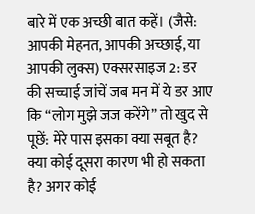बारे में एक अच्छी बात कहें। (जैसे: आपकी मेहनत, आपकी अच्छाई, या आपकी लुक्स) एक्सरसाइज 2: डर की सच्चाई जांचें जब मन में ये डर आए कि “लोग मुझे जज करेंगे” तो खुद से पूछें: मेरे पास इसका क्या सबूत है? क्या कोई दूसरा कारण भी हो सकता है? अगर कोई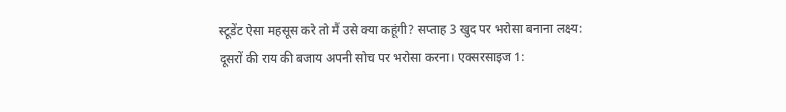स्टूडेंट ऐसा महसूस करे तो मैं उसे क्या कहूंगी? सप्ताह 3 खुद पर भरोसा बनाना लक्ष्य: दूसरों की राय की बजाय अपनी सोच पर भरोसा करना। एक्सरसाइज 1: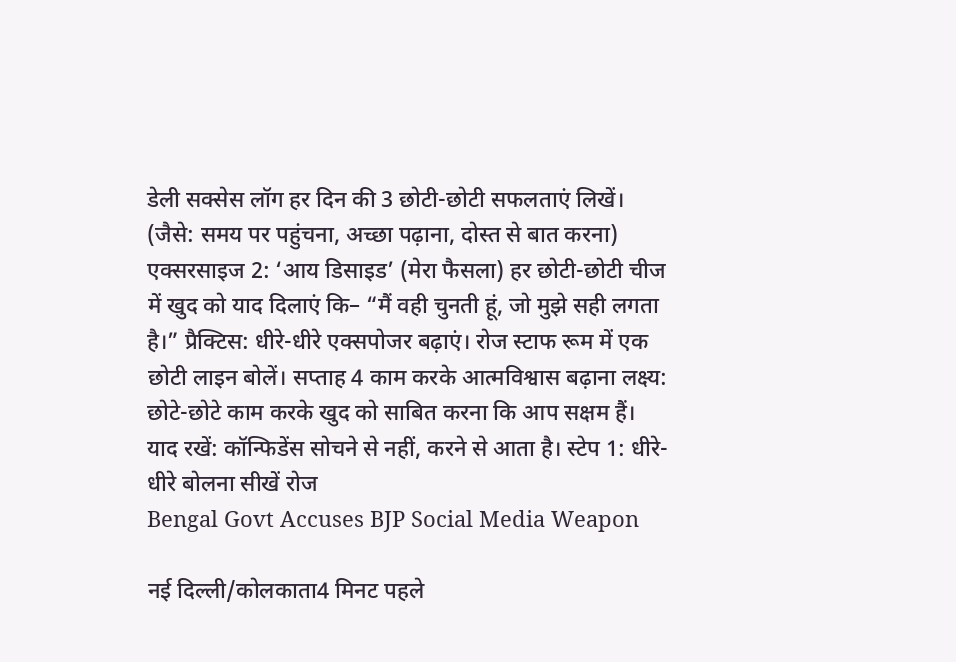डेली सक्सेस लॉग हर दिन की 3 छोटी-छोटी सफलताएं लिखें। (जैसे: समय पर पहुंचना, अच्छा पढ़ाना, दोस्त से बात करना) एक्सरसाइज 2: ‘आय डिसाइड’ (मेरा फैसला) हर छोटी-छोटी चीज में खुद को याद दिलाएं कि– “मैं वही चुनती हूं, जो मुझे सही लगता है।” प्रैक्टिस: धीरे-धीरे एक्सपोजर बढ़ाएं। रोज स्टाफ रूम में एक छोटी लाइन बोलें। सप्ताह 4 काम करके आत्मविश्वास बढ़ाना लक्ष्य: छोटे-छोटे काम करके खुद को साबित करना कि आप सक्षम हैं। याद रखें: कॉन्फिडेंस सोचने से नहीं, करने से आता है। स्टेप 1: धीरे-धीरे बोलना सीखें रोज
Bengal Govt Accuses BJP Social Media Weapon

नई दिल्ली/कोलकाता4 मिनट पहले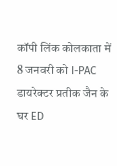कॉपी लिंक कोलकाता में 8 जनवरी को I-PAC डायरेक्टर प्रतीक जैन के घर ED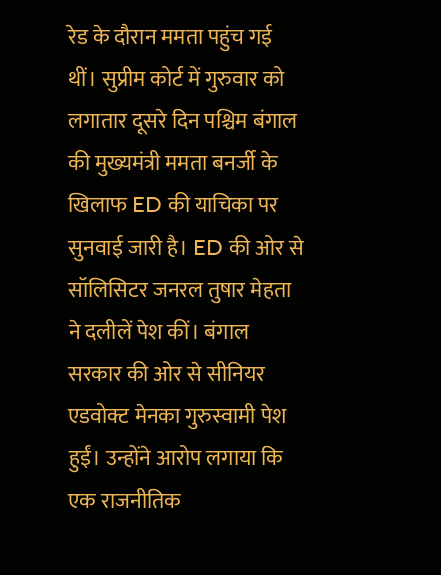रेड के दौरान ममता पहुंच गई थीं। सुप्रीम कोर्ट में गुरुवार को लगातार दूसरे दिन पश्चिम बंगाल की मुख्यमंत्री ममता बनर्जी के खिलाफ ED की याचिका पर सुनवाई जारी है। ED की ओर से सॉलिसिटर जनरल तुषार मेहता ने दलीलें पेश कीं। बंगाल सरकार की ओर से सीनियर एडवोक्ट मेनका गुरुस्वामी पेश हुईं। उन्होंने आरोप लगाया कि एक राजनीतिक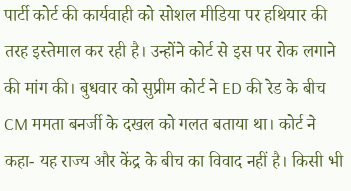पार्टी कोर्ट की कार्यवाही को सोशल मीडिया पर हथियार की तरह इस्तेमाल कर रही है। उन्होंने कोर्ट से इस पर रोक लगाने की मांग की। बुधवार को सुप्रीम कोर्ट ने ED की रेड के बीच CM ममता बनर्जी के दखल को गलत बताया था। कोर्ट ने कहा- यह राज्य और केंद्र के बीच का विवाद नहीं है। किसी भी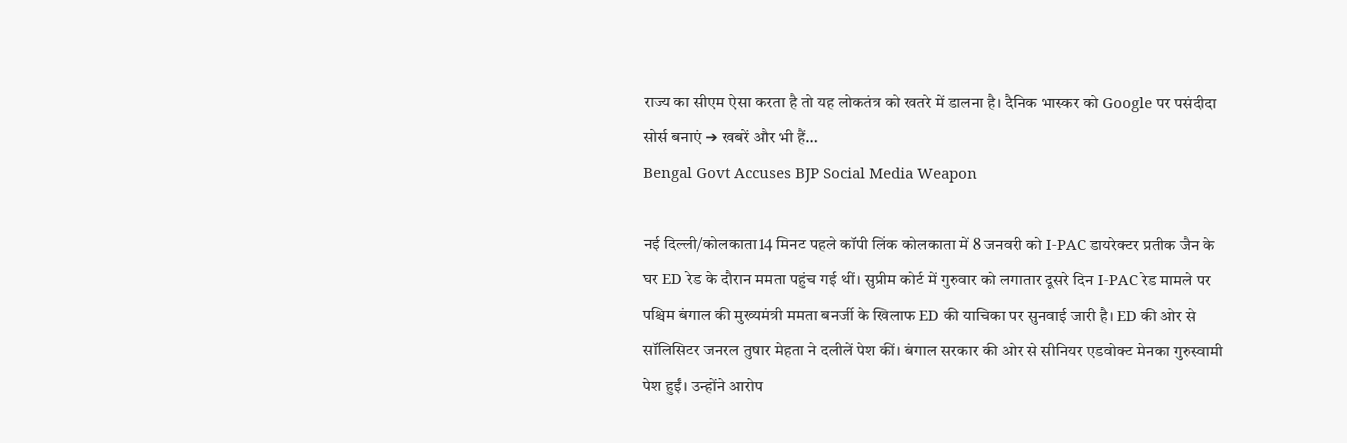राज्य का सीएम ऐसा करता है तो यह लोकतंत्र को खतरे में डालना है। दैनिक भास्कर को Google पर पसंदीदा सोर्स बनाएं ➔ खबरें और भी हैं…
Bengal Govt Accuses BJP Social Media Weapon

नई दिल्ली/कोलकाता14 मिनट पहले कॉपी लिंक कोलकाता में 8 जनवरी को I-PAC डायरेक्टर प्रतीक जैन के घर ED रेड के दौरान ममता पहुंच गई थीं। सुप्रीम कोर्ट में गुरुवार को लगातार दूसरे दिन I-PAC रेड मामले पर पश्चिम बंगाल की मुख्यमंत्री ममता बनर्जी के खिलाफ ED की याचिका पर सुनवाई जारी है। ED की ओर से सॉलिसिटर जनरल तुषार मेहता ने दलीलें पेश कीं। बंगाल सरकार की ओर से सीनियर एडवोक्ट मेनका गुरुस्वामी पेश हुईं। उन्होंने आरोप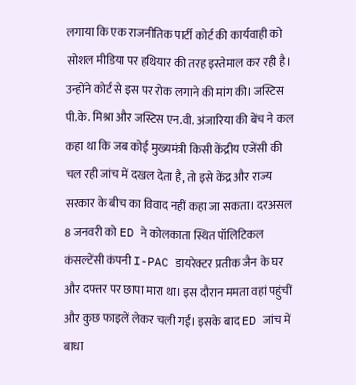लगाया कि एक राजनीतिक पार्टी कोर्ट की कार्यवाही को सोशल मीडिया पर हथियार की तरह इस्तेमाल कर रही है। उन्होंने कोर्ट से इस पर रोक लगाने की मांग की। जस्टिस पी.के. मिश्रा और जस्टिस एन.वी. अंजारिया की बेंच ने कल कहा था कि जब कोई मुख्यमंत्री किसी केंद्रीय एजेंसी की चल रही जांच में दखल देता है, तो इसे केंद्र और राज्य सरकार के बीच का विवाद नहीं कहा जा सकता। दरअसल 8 जनवरी को ED ने कोलकाता स्थित पॉलिटिकल कंसल्टेंसी कंपनी I-PAC डायरेक्टर प्रतीक जैन के घर और दफ्तर पर छापा मारा था। इस दौरान ममता वहां पहुंचीं और कुछ फाइलें लेकर चली गईं। इसके बाद ED जांच में बाधा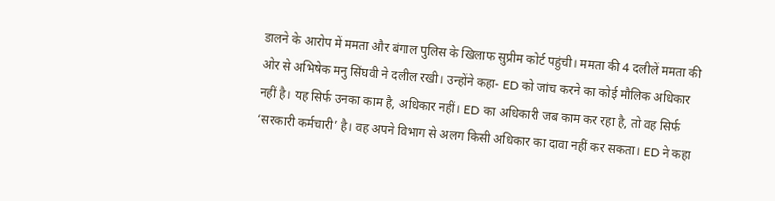डालने के आरोप में ममता और बंगाल पुलिस के खिलाफ सुप्रीम कोर्ट पहुंची। ममता की 4 दलीलें ममता की ओर से अभिषेक मनु सिंघवी ने दलील रखी। उन्होंने कहा- ED को जांच करने का कोई मौलिक अधिकार नहीं है। यह सिर्फ उनका काम है, अधिकार नहीं। ED का अधिकारी जब काम कर रहा है, तो वह सिर्फ ‘सरकारी कर्मचारी’ है। वह अपने विभाग से अलग किसी अधिकार का दावा नहीं कर सकता। ED ने कहा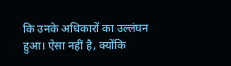कि उनके अधिकारों का उल्लंघन हुआ। ऐसा नहीं है, क्योंकि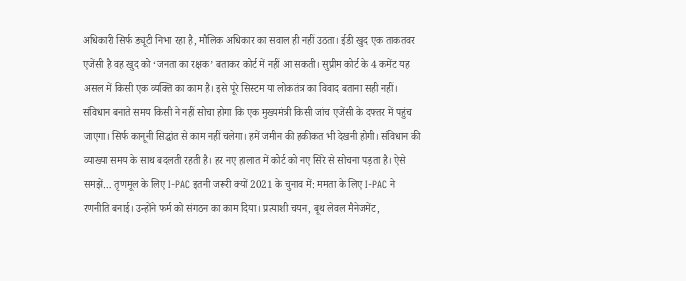अधिकारी सिर्फ ड्यूटी निभा रहा है, मौलिक अधिकार का सवाल ही नहीं उठता। ईडी खुद एक ताकतवर एजेंसी है वह खुद को ‘जनता का रक्षक’ बताकर कोर्ट में नहीं आ सकती। सुप्रीम कोर्ट के 4 कमेंट यह असल में किसी एक व्यक्ति का काम है। इसे पूरे सिस्टम या लोकतंत्र का विवाद बताना सही नहीं। संविधान बनाते समय किसी ने नहीं सोचा होगा कि एक मुख्यमंत्री किसी जांच एजेंसी के दफ्तर में पहुंच जाएगा। सिर्फ कानूनी सिद्धांत से काम नहीं चलेगा। हमें जमीन की हकीकत भी देखनी होगी। संविधान की व्याख्या समय के साथ बदलती रहती है। हर नए हालात में कोर्ट को नए सिरे से सोचना पड़ता है। ऐसे समझें… तृणमूल के लिए I-PAC इतनी जरूरी क्यों 2021 के चुनाव में: ममता के लिए I-PAC ने रणनीति बनाई। उन्होंने फर्म को संगठन का काम दिया। प्रत्याशी चयन, बूथ लेवल मैनेजमेंट,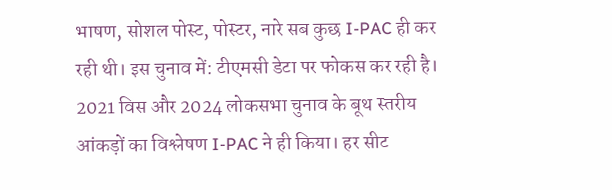भाषण, सोशल पोस्ट, पोस्टर, नारे सब कुछ I-PAC ही कर रही थी। इस चुनाव में: टीएमसी डेटा पर फोकस कर रही है। 2021 विस और 2024 लोकसभा चुनाव के बूथ स्तरीय आंकड़ों का विश्लेषण I-PAC ने ही किया। हर सीट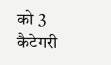को 3 कैटेगरी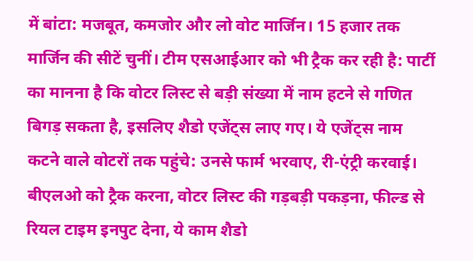में बांटा: मजबूत, कमजोर और लो वोट मार्जिन। 15 हजार तक मार्जिन की सीटें चुनीं। टीम एसआईआर को भी ट्रैक कर रही है: पार्टी का मानना है कि वोटर लिस्ट से बड़ी संख्या में नाम हटने से गणित बिगड़ सकता है, इसलिए शैडो एजेंट्स लाए गए। ये एजेंट्स नाम कटने वाले वोटरों तक पहुंचे: उनसे फार्म भरवाए, री-एंट्री करवाई। बीएलओ को ट्रैक करना, वोटर लिस्ट की गड़बड़ी पकड़ना, फील्ड से रियल टाइम इनपुट देना, ये काम शैडो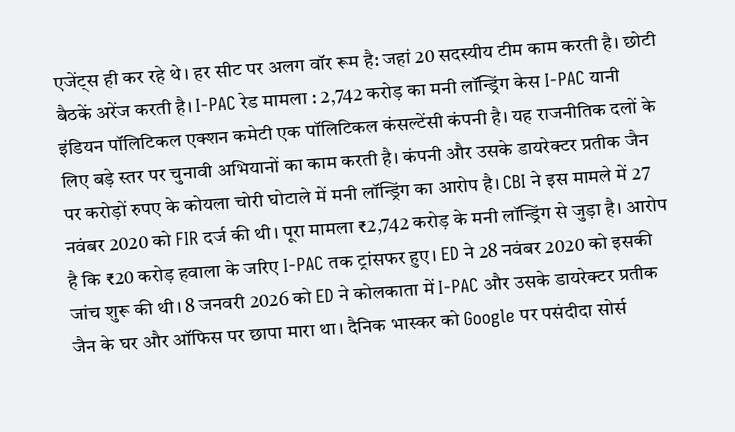एजेंट्स ही कर रहे थे। हर सीट पर अलग वॉर रूम है: जहां 20 सदस्यीय टीम काम करती है। छोटी बैठकें अरेंज करती है। I-PAC रेड मामला : 2,742 करोड़ का मनी लॉन्ड्रिंग केस I-PAC यानी इंडियन पॉलिटिकल एक्शन कमेटी एक पॉलिटिकल कंसल्टेंसी कंपनी है। यह राजनीतिक दलों के लिए बड़े स्तर पर चुनावी अभियानों का काम करती है। कंपनी और उसके डायरेक्टर प्रतीक जैन पर करोड़ों रुपए के कोयला चोरी घोटाले में मनी लॉन्ड्रिंग का आरोप है। CBI ने इस मामले में 27 नवंबर 2020 को FIR दर्ज की थी। पूरा मामला ₹2,742 करोड़ के मनी लॉन्ड्रिंग से जुड़ा है। आरोप है कि ₹20 करोड़ हवाला के जरिए I-PAC तक ट्रांसफर हुए। ED ने 28 नवंबर 2020 को इसकी जांच शुरू की थी। 8 जनवरी 2026 को ED ने कोलकाता में I-PAC और उसके डायरेक्टर प्रतीक जैन के घर और ऑफिस पर छापा मारा था। दैनिक भास्कर को Google पर पसंदीदा सोर्स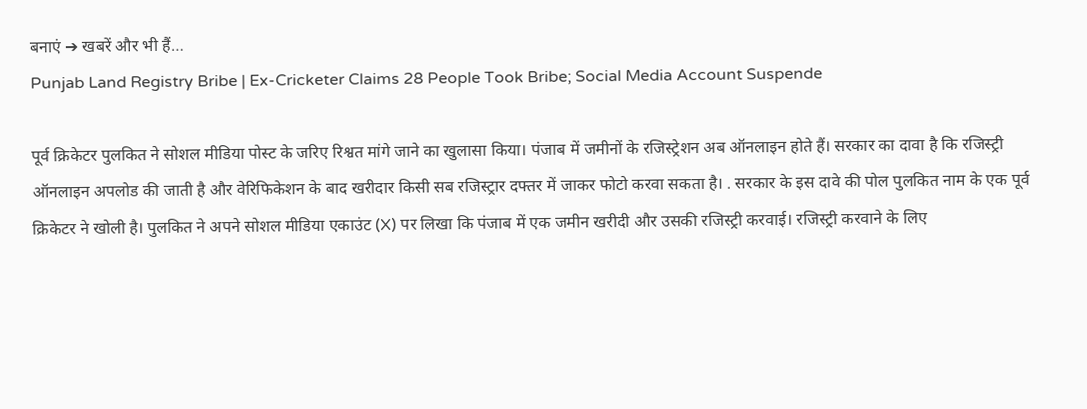बनाएं ➔ खबरें और भी हैं…
Punjab Land Registry Bribe | Ex-Cricketer Claims 28 People Took Bribe; Social Media Account Suspende

पूर्व क्रिकेटर पुलकित ने सोशल मीडिया पोस्ट के जरिए रिश्वत मांगे जाने का खुलासा किया। पंजाब में जमीनों के रजिस्ट्रेशन अब ऑनलाइन होते हैं। सरकार का दावा है कि रजिस्ट्री ऑनलाइन अपलोड की जाती है और वेरिफिकेशन के बाद खरीदार किसी सब रजिस्ट्रार दफ्तर में जाकर फोटो करवा सकता है। . सरकार के इस दावे की पोल पुलकित नाम के एक पूर्व क्रिकेटर ने खोली है। पुलकित ने अपने सोशल मीडिया एकाउंट (X) पर लिखा कि पंजाब में एक जमीन खरीदी और उसकी रजिस्ट्री करवाई। रजिस्ट्री करवाने के लिए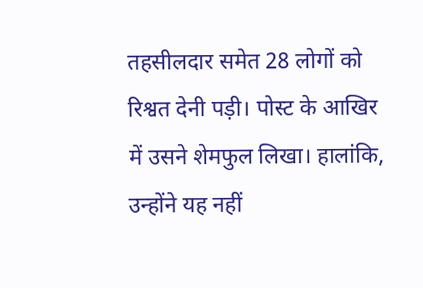तहसीलदार समेत 28 लोगों को रिश्वत देनी पड़ी। पोस्ट के आखिर में उसने शेमफुल लिखा। हालांकि, उन्होंने यह नहीं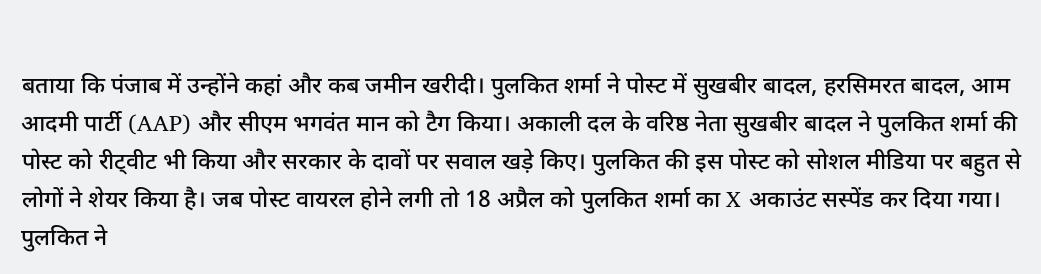बताया कि पंजाब में उन्होंने कहां और कब जमीन खरीदी। पुलकित शर्मा ने पोस्ट में सुखबीर बादल, हरसिमरत बादल, आम आदमी पार्टी (AAP) और सीएम भगवंत मान को टैग किया। अकाली दल के वरिष्ठ नेता सुखबीर बादल ने पुलकित शर्मा की पोस्ट को रीट्वीट भी किया और सरकार के दावों पर सवाल खड़े किए। पुलकित की इस पोस्ट को सोशल मीडिया पर बहुत से लोगों ने शेयर किया है। जब पोस्ट वायरल होने लगी तो 18 अप्रैल को पुलकित शर्मा का X अकाउंट सस्पेंड कर दिया गया। पुलकित ने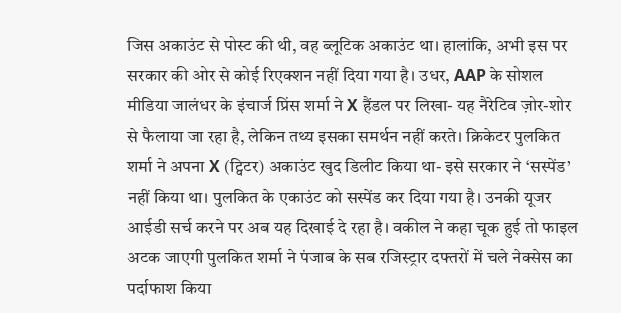जिस अकाउंट से पोस्ट की थी, वह ब्लूटिक अकाउंट था। हालांकि, अभी इस पर सरकार की ओर से कोई रिएक्शन नहीं दिया गया है। उधर, AAP के सोशल मीडिया जालंधर के इंचार्ज प्रिंस शर्मा ने X हैंडल पर लिखा- यह नैरेटिव ज़ोर-शोर से फैलाया जा रहा है, लेकिन तथ्य इसका समर्थन नहीं करते। क्रिकेटर पुलकित शर्मा ने अपना X (ट्विटर) अकाउंट खुद डिलीट किया था- इसे सरकार ने ‘सस्पेंड’ नहीं किया था। पुलकित के एकाउंट को सस्पेंड कर दिया गया है। उनकी यूजर आईडी सर्च करने पर अब यह दिखाई दे रहा है। वकील ने कहा चूक हुई तो फाइल अटक जाएगी पुलकित शर्मा ने पंजाब के सब रजिस्ट्रार दफ्तरों में चले नेक्सेस का पर्दाफाश किया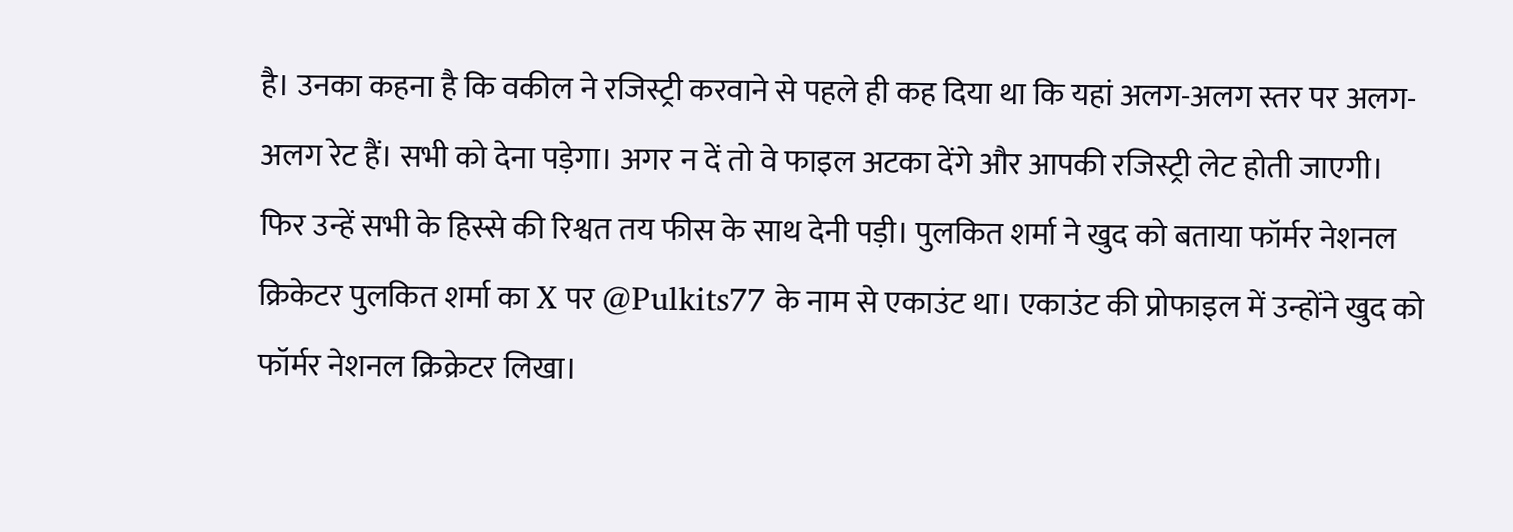है। उनका कहना है कि वकील ने रजिस्ट्री करवाने से पहले ही कह दिया था कि यहां अलग-अलग स्तर पर अलग-अलग रेट हैं। सभी को देना पड़ेगा। अगर न दें तो वे फाइल अटका देंगे और आपकी रजिस्ट्री लेट होती जाएगी। फिर उन्हें सभी के हिस्से की रिश्वत तय फीस के साथ देनी पड़ी। पुलकित शर्मा ने खुद को बताया फॉर्मर नेशनल क्रिकेटर पुलकित शर्मा का X पर @Pulkits77 के नाम से एकाउंट था। एकाउंट की प्रोफाइल में उन्होंने खुद को फॉर्मर नेशनल क्रिक्रेटर लिखा।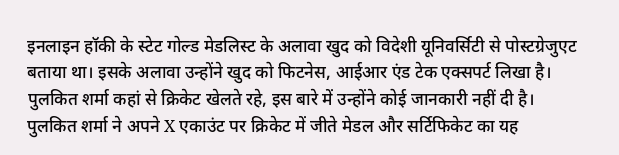इनलाइन हॉकी के स्टेट गोल्ड मेडलिस्ट के अलावा खुद को विदेशी यूनिवर्सिटी से पोस्टग्रेजुएट बताया था। इसके अलावा उन्होंने खुद को फिटनेस, आईआर एंड टेक एक्सपर्ट लिखा है। पुलकित शर्मा कहां से क्रिकेट खेलते रहे, इस बारे में उन्होंने कोई जानकारी नहीं दी है। पुलकित शर्मा ने अपने X एकाउंट पर क्रिकेट में जीते मेडल और सर्टिफिकेट का यह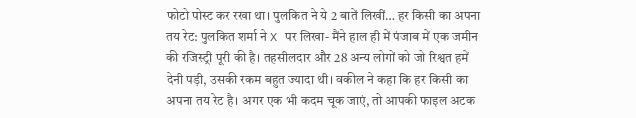फोटो पोस्ट कर रखा था। पुलकित ने ये 2 बातें लिखीं… हर किसी का अपना तय रेट: पुलकित शर्मा ने X पर लिखा- मैंने हाल ही में पंजाब में एक जमीन की रजिस्ट्री पूरी की है। तहसीलदार और 28 अन्य लोगों को जो रिश्वत हमें देनी पड़ी, उसकी रकम बहुत ज्यादा थी। वकील ने कहा कि हर किसी का अपना तय रेट है। अगर एक भी कदम चूक जाएं, तो आपकी फाइल अटक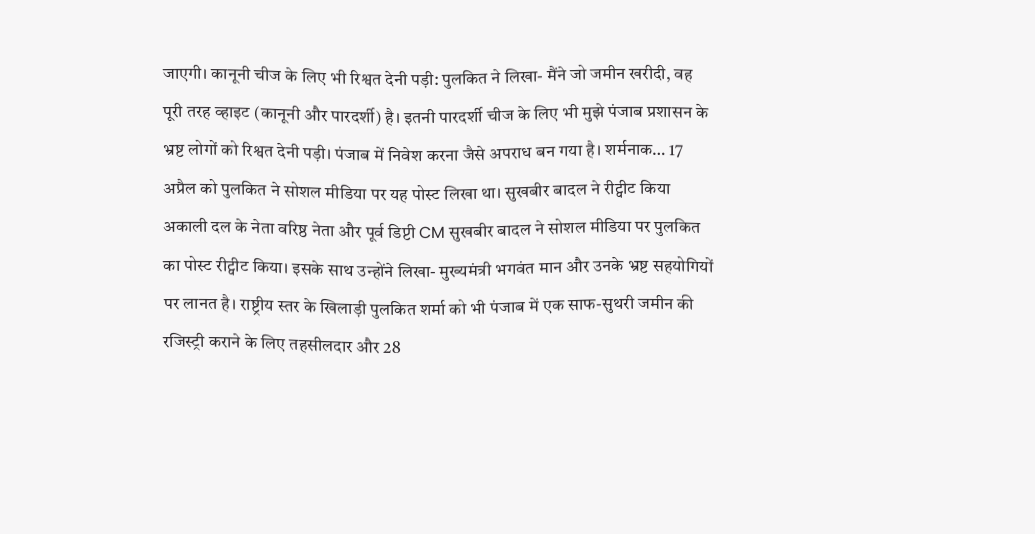जाएगी। कानूनी चीज के लिए भी रिश्वत देनी पड़ी: पुलकित ने लिखा- मैंने जो जमीन खरीदी, वह पूरी तरह व्हाइट (कानूनी और पारदर्शी) है। इतनी पारदर्शी चीज के लिए भी मुझे पंजाब प्रशासन के भ्रष्ट लोगों को रिश्वत देनी पड़ी। पंजाब में निवेश करना जैसे अपराध बन गया है। शर्मनाक… 17 अप्रैल को पुलकित ने सोशल मीडिया पर यह पोस्ट लिखा था। सुखबीर बादल ने रीट्वीट किया अकाली दल के नेता वरिष्ठ नेता और पूर्व डिप्टी CM सुखबीर बादल ने सोशल मीडिया पर पुलकित का पोस्ट रीट्वीट किया। इसके साथ उन्होंने लिखा- मुख्यमंत्री भगवंत मान और उनके भ्रष्ट सहयोगियों पर लानत है। राष्ट्रीय स्तर के खिलाड़ी पुलकित शर्मा को भी पंजाब में एक साफ-सुथरी जमीन की रजिस्ट्री कराने के लिए तहसीलदार और 28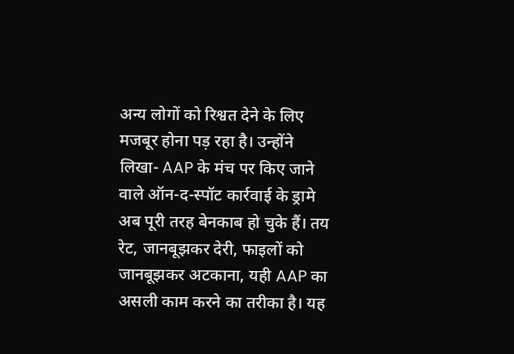अन्य लोगों को रिश्वत देने के लिए मजबूर होना पड़ रहा है। उन्होंने लिखा- AAP के मंच पर किए जाने वाले ऑन-द-स्पॉट कार्रवाई के ड्रामे अब पूरी तरह बेनकाब हो चुके हैं। तय रेट, जानबूझकर देरी, फाइलों को जानबूझकर अटकाना, यही AAP का असली काम करने का तरीका है। यह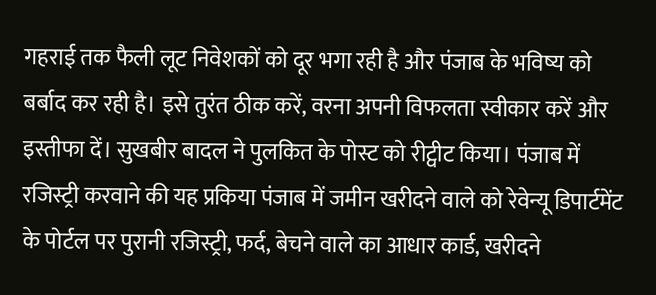गहराई तक फैली लूट निवेशकों को दूर भगा रही है और पंजाब के भविष्य को बर्बाद कर रही है। इसे तुरंत ठीक करें, वरना अपनी विफलता स्वीकार करें और इस्तीफा दें। सुखबीर बादल ने पुलकित के पोस्ट को रीट्वीट किया। पंजाब में रजिस्ट्री करवाने की यह प्रकिया पंजाब में जमीन खरीदने वाले को रेवेन्यू डिपार्टमेंट के पोर्टल पर पुरानी रजिस्ट्री, फर्द, बेचने वाले का आधार कार्ड, खरीदने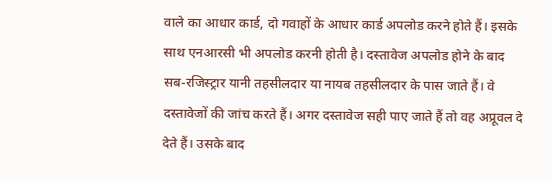वाले का आधार कार्ड, दो गवाहों के आधार कार्ड अपलोड करने होते हैं। इसके साथ एनआरसी भी अपलोड करनी होती है। दस्तावेज अपलोड होने के बाद सब-रजिस्ट्रार यानी तहसीलदार या नायब तहसीलदार के पास जाते हैं। वे दस्तावेजों की जांच करते हैं। अगर दस्तावेज सही पाए जाते हैं तो वह अप्रूवल दे देते हैं। उसके बाद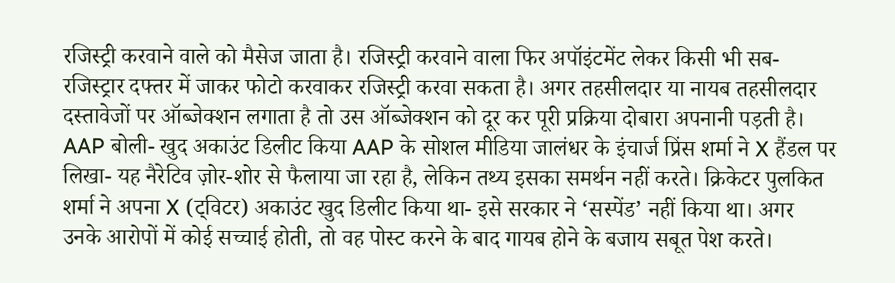रजिस्ट्री करवाने वाले को मैसेज जाता है। रजिस्ट्री करवाने वाला फिर अपॉइंटमेंट लेकर किसी भी सब-रजिस्ट्रार दफ्तर में जाकर फोटो करवाकर रजिस्ट्री करवा सकता है। अगर तहसीलदार या नायब तहसीलदार दस्तावेजों पर ऑब्जेक्शन लगाता है तो उस ऑब्जेक्शन को दूर कर पूरी प्रक्रिया दोबारा अपनानी पड़ती है। AAP बोली- खुद अकाउंट डिलीट किया AAP के सोशल मीडिया जालंधर के इंचार्ज प्रिंस शर्मा ने X हैंडल पर लिखा- यह नैरेटिव ज़ोर-शोर से फैलाया जा रहा है, लेकिन तथ्य इसका समर्थन नहीं करते। क्रिकेटर पुलकित शर्मा ने अपना X (ट्विटर) अकाउंट खुद डिलीट किया था- इसे सरकार ने ‘सस्पेंड’ नहीं किया था। अगर उनके आरोपों में कोई सच्चाई होती, तो वह पोस्ट करने के बाद गायब होने के बजाय सबूत पेश करते।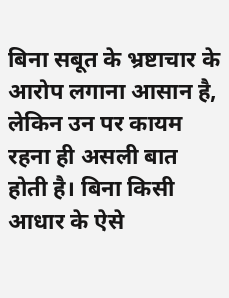बिना सबूत के भ्रष्टाचार के आरोप लगाना आसान है, लेकिन उन पर कायम रहना ही असली बात होती है। बिना किसी आधार के ऐसे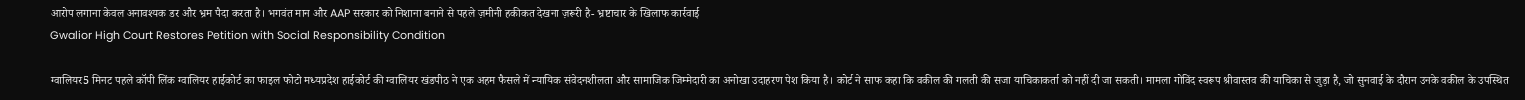आरोप लगाना केवल अनावश्यक डर और भ्रम पैदा करता है। भगवंत मान और AAP सरकार को निशाना बनाने से पहले ज़मीनी हकीकत देखना ज़रूरी है- भ्रष्टाचार के खिलाफ कार्रवाई
Gwalior High Court Restores Petition with Social Responsibility Condition

ग्वालियर5 मिनट पहले कॉपी लिंक ग्वालियर हाईकोर्ट का फाइल फोटो मध्यप्रदेश हाईकोर्ट की ग्वालियर खंडपीठ ने एक अहम फैसले में न्यायिक संवेदनशीलता और सामाजिक जिम्मेदारी का अनोखा उदाहरण पेश किया है। कोर्ट ने साफ कहा कि वकील की गलती की सजा याचिकाकर्ता को नहीं दी जा सकती। मामला गोविंद स्वरूप श्रीवास्तव की याचिका से जुड़ा है, जो सुनवाई के दौरान उनके वकील के उपस्थित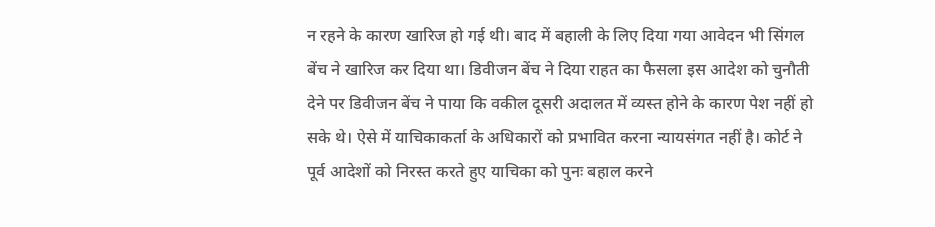न रहने के कारण खारिज हो गई थी। बाद में बहाली के लिए दिया गया आवेदन भी सिंगल बेंच ने खारिज कर दिया था। डिवीजन बेंच ने दिया राहत का फैसला इस आदेश को चुनौती देने पर डिवीजन बेंच ने पाया कि वकील दूसरी अदालत में व्यस्त होने के कारण पेश नहीं हो सके थे। ऐसे में याचिकाकर्ता के अधिकारों को प्रभावित करना न्यायसंगत नहीं है। कोर्ट ने पूर्व आदेशों को निरस्त करते हुए याचिका को पुनः बहाल करने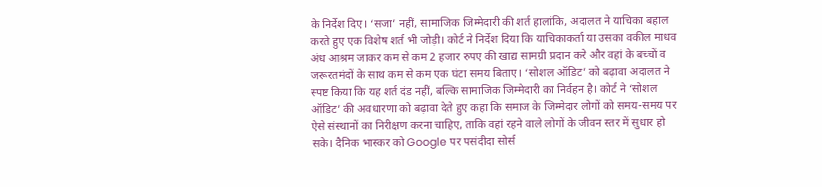के निर्देश दिए। ‘सजा’ नहीं, सामाजिक जिम्मेदारी की शर्त हालांकि, अदालत ने याचिका बहाल करते हुए एक विशेष शर्त भी जोड़ी। कोर्ट ने निर्देश दिया कि याचिकाकर्ता या उसका वकील माधव अंध आश्रम जाकर कम से कम 2 हजार रुपए की खाद्य सामग्री प्रदान करे और वहां के बच्चों व जरूरतमंदों के साथ कम से कम एक घंटा समय बिताए। ‘सोशल ऑडिट’ को बढ़ावा अदालत ने स्पष्ट किया कि यह शर्त दंड नहीं, बल्कि सामाजिक जिम्मेदारी का निर्वहन है। कोर्ट ने ‘सोशल ऑडिट’ की अवधारणा को बढ़ावा देते हुए कहा कि समाज के जिम्मेदार लोगों को समय-समय पर ऐसे संस्थानों का निरीक्षण करना चाहिए, ताकि वहां रहने वाले लोगों के जीवन स्तर में सुधार हो सके। दैनिक भास्कर को Google पर पसंदीदा सोर्स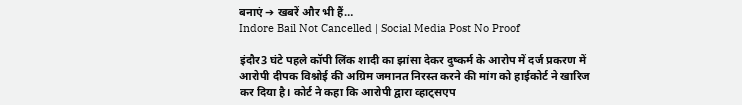बनाएं ➔ खबरें और भी हैं…
Indore Bail Not Cancelled | Social Media Post No Proof

इंदौर3 घंटे पहले कॉपी लिंक शादी का झांसा देकर दुष्कर्म के आरोप में दर्ज प्रकरण में आरोपी दीपक विश्नोई की अग्रिम जमानत निरस्त करने की मांग को हाईकोर्ट ने खारिज कर दिया है। कोर्ट ने कहा कि आरोपी द्वारा व्हाट्सएप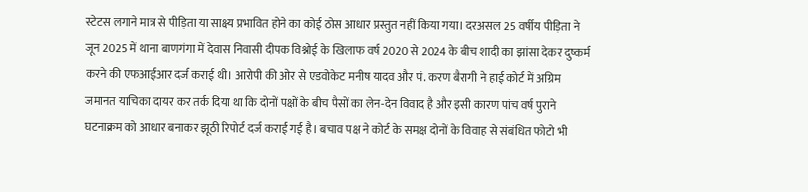स्टेटस लगाने मात्र से पीड़िता या साक्ष्य प्रभावित होने का कोई ठोस आधार प्रस्तुत नहीं किया गया। दरअसल 25 वर्षीय पीड़िता ने जून 2025 में थाना बाणगंगा में देवास निवासी दीपक विश्नोई के खिलाफ वर्ष 2020 से 2024 के बीच शादी का झांसा देकर दुष्कर्म करने की एफआईआर दर्ज कराई थी। आरोपी की ओर से एडवोकेट मनीष यादव और पं. करण बैरागी ने हाई कोर्ट में अग्रिम जमानत याचिका दायर कर तर्क दिया था कि दोनों पक्षों के बीच पैसों का लेन-देन विवाद है और इसी कारण पांच वर्ष पुराने घटनाक्रम को आधार बनाकर झूठी रिपोर्ट दर्ज कराई गई है। बचाव पक्ष ने कोर्ट के समक्ष दोनों के विवाह से संबंधित फोटो भी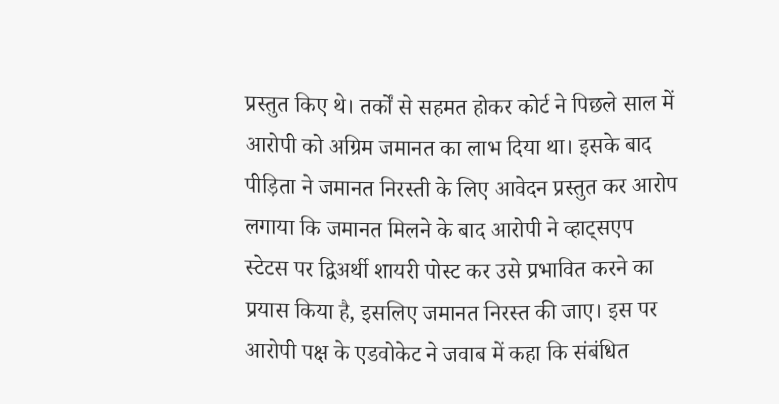प्रस्तुत किए थे। तर्कों से सहमत होकर कोर्ट ने पिछले साल में आरोपी को अग्रिम जमानत का लाभ दिया था। इसके बाद पीड़िता ने जमानत निरस्ती के लिए आवेदन प्रस्तुत कर आरोप लगाया कि जमानत मिलने के बाद आरोपी ने व्हाट्सएप स्टेटस पर द्विअर्थी शायरी पोस्ट कर उसे प्रभावित करने का प्रयास किया है, इसलिए जमानत निरस्त की जाए। इस पर आरोपी पक्ष के एडवोकेट ने जवाब में कहा कि संबंधित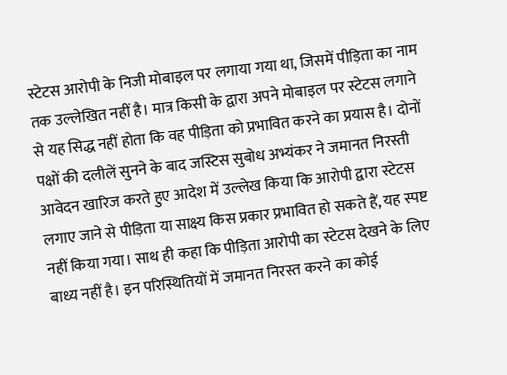स्टेटस आरोपी के निजी मोबाइल पर लगाया गया था, जिसमें पीड़िता का नाम तक उल्लेखित नहीं है। मात्र किसी के द्वारा अपने मोबाइल पर स्टेटस लगाने से यह सिद्ध नहीं होता कि वह पीड़िता को प्रभावित करने का प्रयास है। दोनों पक्षों की दलीलें सुनने के बाद जस्टिस सुबोध अभ्यंकर ने जमानत निरस्ती आवेदन खारिज करते हुए आदेश में उल्लेख किया कि आरोपी द्वारा स्टेटस लगाए जाने से पीड़िता या साक्ष्य किस प्रकार प्रभावित हो सकते हैं, यह स्पष्ट नहीं किया गया। साथ ही कहा कि पीड़िता आरोपी का स्टेटस देखने के लिए बाध्य नहीं है। इन परिस्थितियों में जमानत निरस्त करने का कोई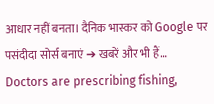आधार नहीं बनता। दैनिक भास्कर को Google पर पसंदीदा सोर्स बनाएं ➔ खबरें और भी हैं…
Doctors are prescribing fishing,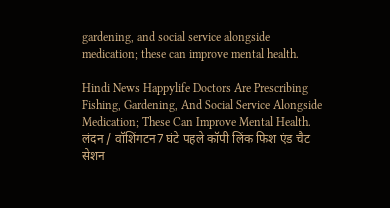gardening, and social service alongside medication; these can improve mental health.

Hindi News Happylife Doctors Are Prescribing Fishing, Gardening, And Social Service Alongside Medication; These Can Improve Mental Health. लंदन / वॉशिंगटन7 घंटे पहले कॉपी लिंक फिश एंड चैट सेशन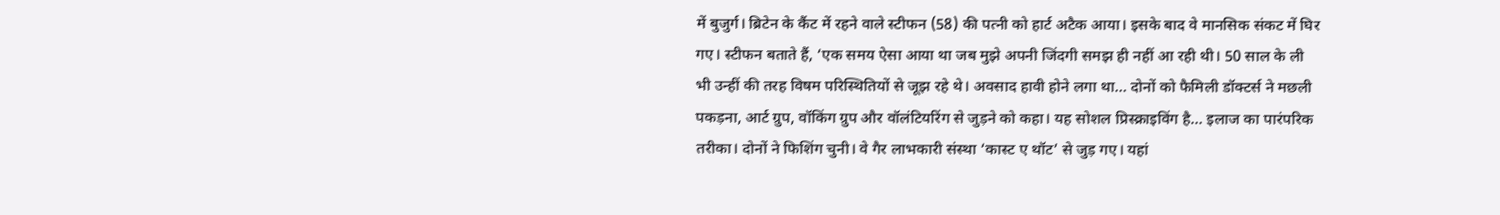में बुजुर्ग। ब्रिटेन के कैंट में रहने वाले स्टीफन (58) की पत्नी को हार्ट अटैक आया। इसके बाद वे मानसिक संकट में घिर गए। स्टीफन बताते हैं, ‘एक समय ऐसा आया था जब मुझे अपनी जिंदगी समझ ही नहीं आ रही थी। 50 साल के ली भी उन्हीं की तरह विषम परिस्थितियों से जूझ रहे थे। अवसाद हावी होने लगा था… दोनों को फैमिली डॉक्टर्स ने मछली पकड़ना, आर्ट ग्रुप, वॉकिंग ग्रुप और वॉलंटियरिंग से जुड़ने को कहा। यह सोशल प्रिस्क्राइविंग है… इलाज का पारंपरिक तरीका। दोनों ने फिशिंग चुनी। वे गैर लाभकारी संस्था ‘कास्ट ए थॉट’ से जुड़ गए। यहां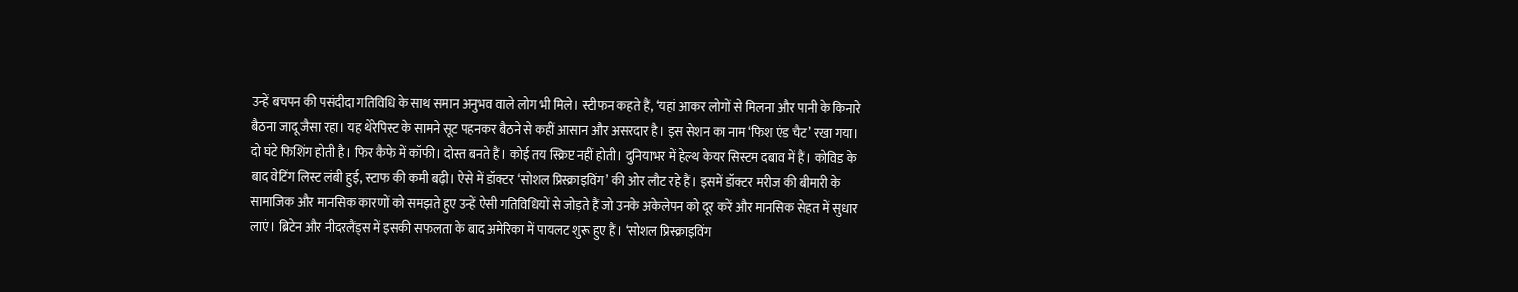उन्हें बचपन की पसंदीदा गतिविधि के साथ समान अनुभव वाले लोग भी मिले। स्टीफन कहते हैं, ‘यहां आकर लोगों से मिलना और पानी के किनारे बैठना जादू जैसा रहा। यह थेरेपिस्ट के सामने सूट पहनकर बैठने से कहीं आसान और असरदार है। इस सेशन का नाम ‘फिश एंड चैट’ रखा गया। दो घंटे फिशिंग होती है। फिर कैफे में कॉफी। दोस्त बनते हैं। कोई तय स्क्रिप्ट नहीं होती। दुनियाभर में हेल्थ केयर सिस्टम दबाव में हैं। कोविड के बाद वेटिंग लिस्ट लंबी हुई, स्टाफ की कमी बढ़ी। ऐसे में डॉक्टर ‘सोशल प्रिस्क्राइविंग’ की ओर लौट रहे हैं। इसमें डॉक्टर मरीज की बीमारी के सामाजिक और मानसिक कारणों को समझते हुए उन्हें ऐसी गतिविधियों से जोड़ते हैं जो उनके अकेलेपन को दूर करें और मानसिक सेहत में सुधार लाएं। ब्रिटेन और नीदरलैंड्स में इसकी सफलता के बाद अमेरिका में पायलट शुरू हुए हैं। ‘सोशल प्रिस्क्राइविंग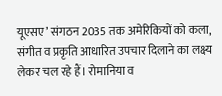यूएसए’ संगठन 2035 तक अमेरिकियों को कला, संगीत व प्रकृति आधारित उपचार दिलाने का लक्ष्य लेकर चल रहे हैं। रोमानिया व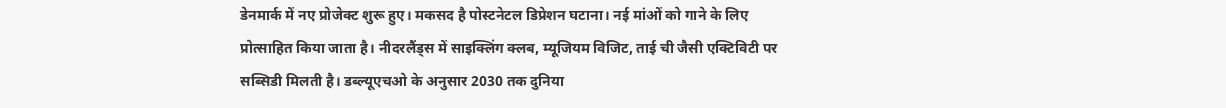डेनमार्क में नए प्रोजेक्ट शुरू हुए। मकसद है पोस्टनेटल डिप्रेशन घटाना। नई मांओं को गाने के लिए प्रोत्साहित किया जाता है। नीदरलैंड्स में साइक्लिंग क्लब, म्यूजियम विजिट, ताई ची जैसी एक्टिविटी पर सब्सिडी मिलती है। डब्ल्यूएचओ के अनुसार 2030 तक दुनिया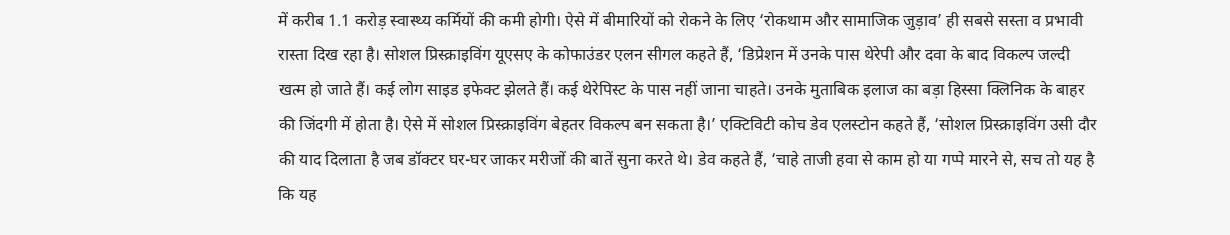में करीब 1.1 करोड़ स्वास्थ्य कर्मियों की कमी होगी। ऐसे में बीमारियों को रोकने के लिए ‘रोकथाम और सामाजिक जुड़ाव’ ही सबसे सस्ता व प्रभावी रास्ता दिख रहा है। सोशल प्रिस्क्राइविंग यूएसए के कोफाउंडर एलन सीगल कहते हैं, ‘डिप्रेशन में उनके पास थेरेपी और दवा के बाद विकल्प जल्दी खत्म हो जाते हैं। कई लोग साइड इफेक्ट झेलते हैं। कई थेरेपिस्ट के पास नहीं जाना चाहते। उनके मुताबिक इलाज का बड़ा हिस्सा क्लिनिक के बाहर की जिंदगी में होता है। ऐसे में सोशल प्रिस्क्राइविंग बेहतर विकल्प बन सकता है।’ एक्टिविटी कोच डेव एलस्टोन कहते हैं, ‘सोशल प्रिस्क्राइविंग उसी दौर की याद दिलाता है जब डॉक्टर घर-घर जाकर मरीजों की बातें सुना करते थे। डेव कहते हैं, ‘चाहे ताजी हवा से काम हो या गप्पे मारने से, सच तो यह है कि यह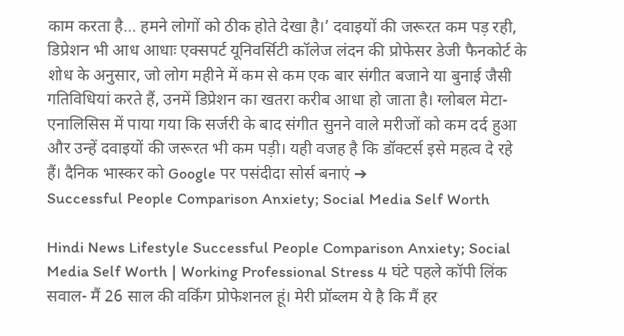काम करता है… हमने लोगों को ठीक होते देखा है।’ दवाइयों की जरूरत कम पड़ रही, डिप्रेशन भी आध आधाः एक्सपर्ट यूनिवर्सिटी कॉलेज लंदन की प्रोफेसर डेजी फैनकोर्ट के शोध के अनुसार, जो लोग महीने में कम से कम एक बार संगीत बजाने या बुनाई जैसी गतिविधियां करते हैं, उनमें डिप्रेशन का खतरा करीब आधा हो जाता है। ग्लोबल मेटा-एनालिसिस में पाया गया कि सर्जरी के बाद संगीत सुनने वाले मरीजों को कम दर्द हुआ और उन्हें दवाइयों की जरूरत भी कम पड़ी। यही वजह है कि डॉक्टर्स इसे महत्व दे रहे हैं। दैनिक भास्कर को Google पर पसंदीदा सोर्स बनाएं ➔
Successful People Comparison Anxiety; Social Media Self Worth

Hindi News Lifestyle Successful People Comparison Anxiety; Social Media Self Worth | Working Professional Stress 4 घंटे पहले कॉपी लिंक सवाल- मैं 26 साल की वर्किंग प्रोफेशनल हूं। मेरी प्रॉब्लम ये है कि मैं हर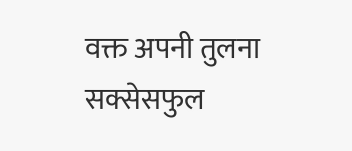वक्त अपनी तुलना सक्सेसफुल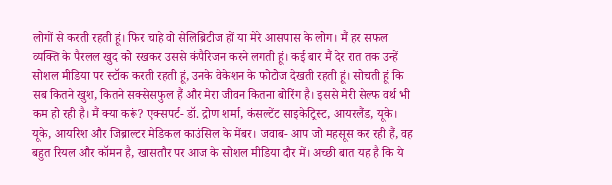लोगों से करती रहती हूं। फिर चाहे वो सेलिब्रिटीज हों या मेरे आसपास के लोग। मैं हर सफल व्यक्ति के पैरलल खुद को रखकर उससे कंपैरिजन करने लगती हूं। कई बार मैं देर रात तक उन्हें सोशल मीडिया पर स्टॉक करती रहती हूं, उनके वेकेशन के फोटोज देखती रहती हूं। सोचती हूं कि सब कितने खुश, कितने सक्सेसफुल हैं और मेरा जीवन कितना बोरिंग है। इससे मेरी सेल्फ वर्थ भी कम हो रही है। मैं क्या करूं? एक्सपर्ट- डॉ. द्रोण शर्मा, कंसल्टेंट साइकेट्रिस्ट, आयरलैंड, यूके। यूके, आयरिश और जिब्राल्टर मेडिकल काउंसिल के मेंबर। जवाब- आप जो महसूस कर रही हैं, वह बहुत रियल और कॉमन है, खासतौर पर आज के सोशल मीडिया दौर में। अच्छी बात यह है कि ये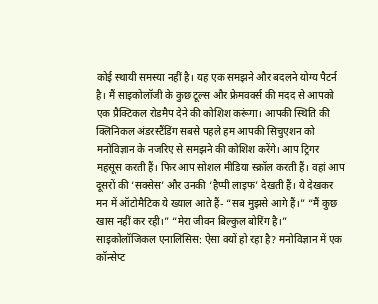कोई स्थायी समस्या नहीं है। यह एक समझने और बदलने योग्य पैटर्न है। मैं साइकोलॉजी के कुछ टूल्स और फ्रेमवर्क्स की मदद से आपको एक प्रैक्टिकल रोडमैप देने की कोशिश करूंगा। आपकी स्थिति की क्लिनिकल अंडरस्टैंडिंग सबसे पहले हम आपकी सिचुएशन को मनोविज्ञान के नजरिए से समझने की कोशिश करेंगे। आप ट्रिगर महसूस करती हैं। फिर आप सोशल मीडिया स्क्रॉल करती हैं। वहां आप दूसरों की ‘सक्सेस’ और उनकी ‘हैप्पी लाइफ’ देखती हैं। ये देखकर मन में ऑटोमैटिक ये ख्याल आते हैं- “सब मुझसे आगे हैं।” “मैं कुछ खास नहीं कर रही।” “मेरा जीवन बिल्कुल बोरिंग है।” साइकोलॉजिकल एनालिसिस: ऐसा क्यों हो रहा है? मनोविज्ञान में एक कॉन्सेप्ट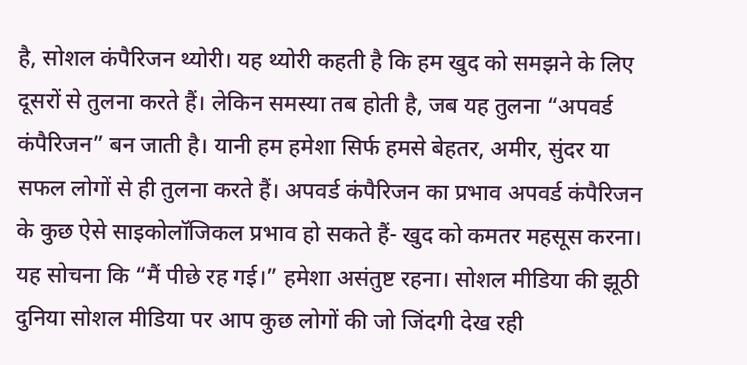है, सोशल कंपैरिजन थ्योरी। यह थ्योरी कहती है कि हम खुद को समझने के लिए दूसरों से तुलना करते हैं। लेकिन समस्या तब होती है, जब यह तुलना “अपवर्ड कंपैरिजन” बन जाती है। यानी हम हमेशा सिर्फ हमसे बेहतर, अमीर, सुंदर या सफल लोगों से ही तुलना करते हैं। अपवर्ड कंपैरिजन का प्रभाव अपवर्ड कंपैरिजन के कुछ ऐसे साइकोलॉजिकल प्रभाव हो सकते हैं- खुद को कमतर महसूस करना। यह सोचना कि “मैं पीछे रह गई।” हमेशा असंतुष्ट रहना। सोशल मीडिया की झूठी दुनिया सोशल मीडिया पर आप कुछ लोगों की जो जिंदगी देख रही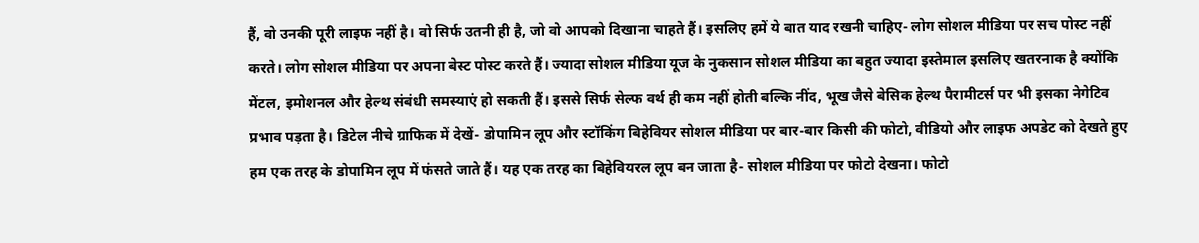हैं, वो उनकी पूरी लाइफ नहीं है। वो सिर्फ उतनी ही है, जो वो आपको दिखाना चाहते हैं। इसलिए हमें ये बात याद रखनी चाहिए- लोग सोशल मीडिया पर सच पोस्ट नहीं करते। लोग सोशल मीडिया पर अपना बेस्ट पोस्ट करते हैं। ज्यादा सोशल मीडिया यूज के नुकसान सोशल मीडिया का बहुत ज्यादा इस्तेमाल इसलिए खतरनाक है क्योंकि मेंटल, इमोशनल और हेल्थ संबंधी समस्याएं हो सकती हैं। इससे सिर्फ सेल्फ वर्थ ही कम नहीं होती बल्कि नींद, भूख जैसे बेसिक हेल्थ पैरामीटर्स पर भी इसका नेगेटिव प्रभाव पड़ता है। डिटेल नीचे ग्राफिक में देखें- डोपामिन लूप और स्टॉकिंग बिहेवियर सोशल मीडिया पर बार-बार किसी की फोटो, वीडियो और लाइफ अपडेट को देखते हुए हम एक तरह के डोपामिन लूप में फंसते जाते हैं। यह एक तरह का बिहेवियरल लूप बन जाता है- सोशल मीडिया पर फोटो देखना। फोटो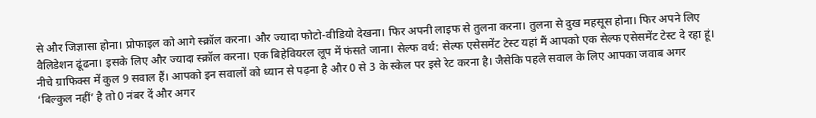से और जिज्ञासा होना। प्रोफाइल को आगे स्क्रॉल करना। और ज्यादा फोटो-वीडियो देखना। फिर अपनी लाइफ से तुलना करना। तुलना से दुख महसूस होना। फिर अपने लिए वैलिडेशन ढूंढना। इसके लिए और ज्यादा स्क्रॉल करना। एक बिहेवियरल लूप में फंसते जाना। सेल्फ वर्थ: सेल्फ एसेसमेंट टेस्ट यहां मैं आपको एक सेल्फ एसेसमेंट टेस्ट दे रहा हूं। नीचे ग्राफिक्स में कुल 9 सवाल हैं। आपको इन सवालों को ध्यान से पढ़ना है और 0 से 3 के स्केल पर इसे रेट करना है। जैसेकि पहले सवाल के लिए आपका जवाब अगर ‘बिल्कुल नहीं’ है तो 0 नंबर दें और अगर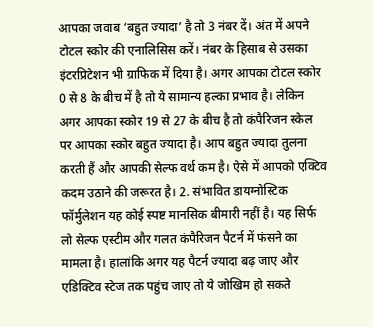आपका जवाब ‘बहुत ज्यादा’ है तो 3 नंबर दें। अंत में अपने टोटल स्कोर की एनालिसिस करें। नंबर के हिसाब से उसका इंटरप्रिटेशन भी ग्राफिक में दिया है। अगर आपका टोटल स्कोर 0 से 8 के बीच में है तो ये सामान्य हल्का प्रभाव है। लेकिन अगर आपका स्कोर 19 से 27 के बीच है तो कंपैरिजन स्केल पर आपका स्कोर बहुत ज्यादा है। आप बहुत ज्यादा तुलना करती हैं और आपकी सेल्फ वर्थ कम है। ऐसे में आपको एक्टिव कदम उठाने की जरूरत है। 2. संभावित डायग्नोस्टिक फॉर्मुलेशन यह कोई स्पष्ट मानसिक बीमारी नहीं है। यह सिर्फ लो सेल्फ एस्टीम और गलत कंपैरिजन पैटर्न में फंसने का मामला है। हालांकि अगर यह पैटर्न ज्यादा बढ़ जाए और एडिक्टिव स्टेज तक पहुंच जाए तो ये जोखिम हो सकते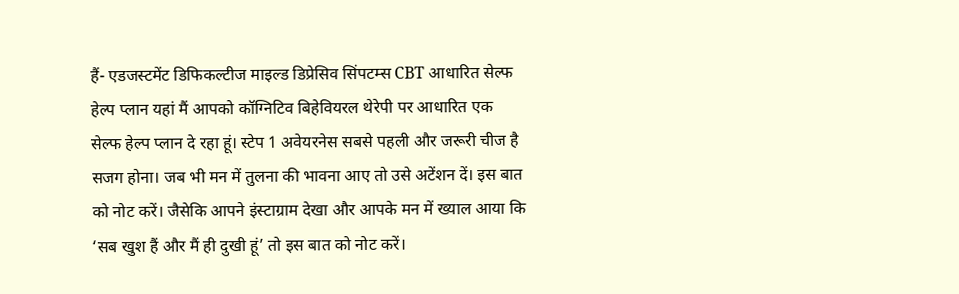हैं- एडजस्टमेंट डिफिकल्टीज माइल्ड डिप्रेसिव सिंपटम्स CBT आधारित सेल्फ हेल्प प्लान यहां मैं आपको कॉग्निटिव बिहेवियरल थेरेपी पर आधारित एक सेल्फ हेल्प प्लान दे रहा हूं। स्टेप 1 अवेयरनेस सबसे पहली और जरूरी चीज है सजग होना। जब भी मन में तुलना की भावना आए तो उसे अटेंशन दें। इस बात को नोट करें। जैसेकि आपने इंस्टाग्राम देखा और आपके मन में ख्याल आया कि ‘सब खुश हैं और मैं ही दुखी हूं’ तो इस बात को नोट करें।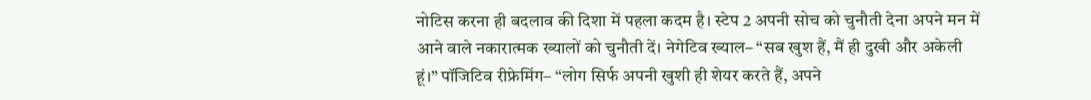नोटिस करना ही बदलाव की दिशा में पहला कदम है। स्टेप 2 अपनी सोच को चुनौती देना अपने मन में आने वाले नकारात्मक ख्यालों को चुनौती दें। नेगेटिव ख्याल– “सब खुश हैं, मैं ही दुखी और अकेली हूं।” पॉजिटिव रीफ्रेमिंग– “लोग सिर्फ अपनी खुशी ही शेयर करते हैं, अपने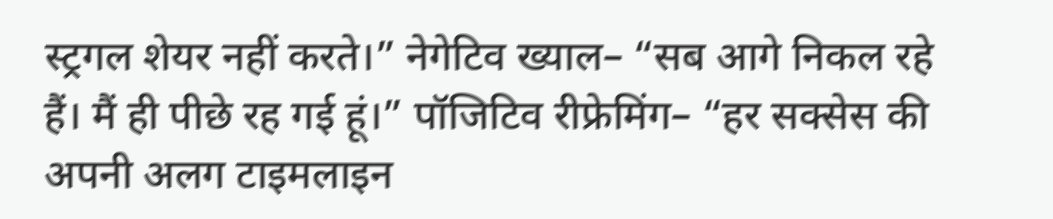स्ट्रगल शेयर नहीं करते।” नेगेटिव ख्याल– “सब आगे निकल रहे हैं। मैं ही पीछे रह गई हूं।” पॉजिटिव रीफ्रेमिंग– “हर सक्सेस की अपनी अलग टाइमलाइन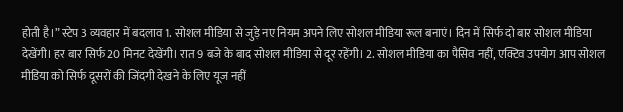होती है।” स्टेप 3 व्यवहार में बदलाव 1. सोशल मीडिया से जुड़े नए नियम अपने लिए सोशल मीडिया रूल बनाएं। दिन में सिर्फ दो बार सोशल मीडिया देखेंगी। हर बार सिर्फ 20 मिनट देखेंगी। रात 9 बजे के बाद सोशल मीडिया से दूर रहेंगी। 2. सोशल मीडिया का पैसिव नहीं, एक्टिव उपयोग आप सोशल मीडिया को सिर्फ दूसरों की जिंदगी देखने के लिए यूज नहीं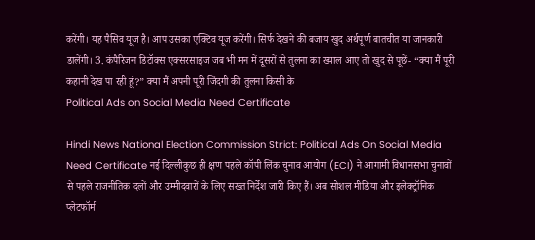करेंगी। यह पैसिव यूज है। आप उसका एक्टिव यूज करेंगी। सिर्फ देखने की बजाय खुद अर्थपूर्ण बातचीत या जानकारी डालेंगी। 3. कंपैरिजन डिटॉक्स एक्सरसाइज जब भी मन में दूसरों से तुलना का ख्याल आए तो खुद से पूछें- “क्या मैं पूरी कहानी देख पा रही हूं?” क्या मैं अपनी पूरी जिंदगी की तुलना किसी के
Political Ads on Social Media Need Certificate

Hindi News National Election Commission Strict: Political Ads On Social Media Need Certificate नई दिल्लीकुछ ही क्षण पहले कॉपी लिंक चुनाव आयोग (ECI) ने आगामी विधानसभा चुनावों से पहले राजनीतिक दलों और उम्मीदवारों के लिए सख्त निर्देश जारी किए हैं। अब सोशल मीडिया और इलेक्ट्रॉनिक प्लेटफॉर्म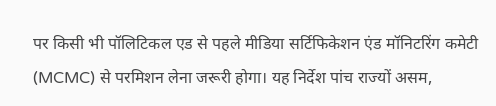पर किसी भी पॉलिटिकल एड से पहले मीडिया सर्टिफिकेशन एंड मॉनिटरिंग कमेटी (MCMC) से परमिशन लेना जरूरी होगा। यह निर्देश पांच राज्यों असम,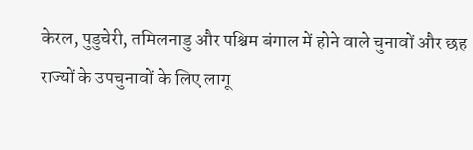केरल, पुडुचेरी, तमिलनाडु और पश्चिम बंगाल में होने वाले चुनावों और छह राज्यों के उपचुनावों के लिए लागू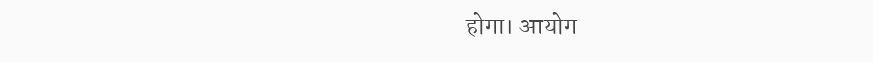होगा। आयोग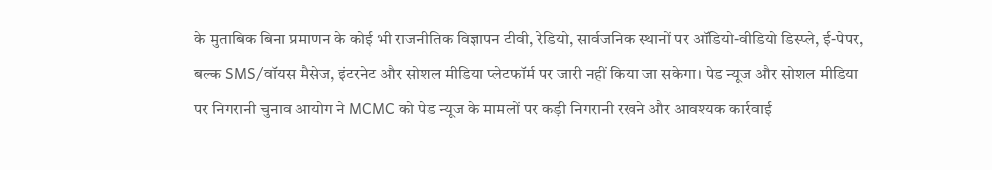के मुताबिक बिना प्रमाणन के कोई भी राजनीतिक विज्ञापन टीवी, रेडियो, सार्वजनिक स्थानों पर ऑडियो-वीडियो डिस्प्ले, ई-पेपर, बल्क SMS/वॉयस मैसेज, इंटरनेट और सोशल मीडिया प्लेटफॉर्म पर जारी नहीं किया जा सकेगा। पेड न्यूज और सोशल मीडिया पर निगरानी चुनाव आयोग ने MCMC को पेड न्यूज के मामलों पर कड़ी निगरानी रखने और आवश्यक कार्रवाई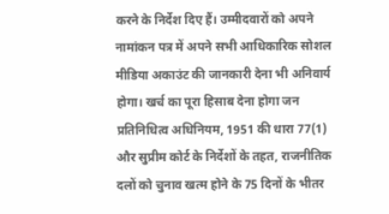करने के निर्देश दिए हैं। उम्मीदवारों को अपने नामांकन पत्र में अपने सभी आधिकारिक सोशल मीडिया अकाउंट की जानकारी देना भी अनिवार्य होगा। खर्च का पूरा हिसाब देना होगा जन प्रतिनिधित्व अधिनियम, 1951 की धारा 77(1) और सुप्रीम कोर्ट के निर्देशों के तहत, राजनीतिक दलों को चुनाव खत्म होने के 75 दिनों के भीतर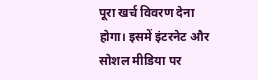पूरा खर्च विवरण देना होगा। इसमें इंटरनेट और सोशल मीडिया पर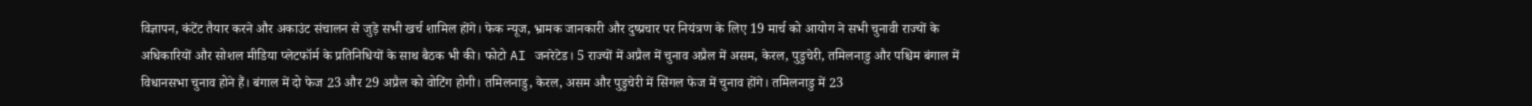विज्ञापन, कंटेंट तैयार करने और अकाउंट संचालन से जुड़े सभी खर्च शामिल होंगे। फेक न्यूज, भ्रामक जानकारी और दुष्प्रचार पर नियंत्रण के लिए 19 मार्च को आयोग ने सभी चुनावी राज्यों के अधिकारियों और सोशल मीडिया प्लेटफॉर्म के प्रतिनिधियों के साथ बैठक भी की। फोटो AI जनरेटेड। 5 राज्यों में अप्रैल में चुनाव अप्रैल में असम, केरल, पुडुचेरी, तमिलनाडु और पश्चिम बंगाल में विधानसभा चुनाव होने हैं। बंगाल में दो फेज 23 और 29 अप्रैल को वोटिंग होगी। तमिलनाडु, केरल, असम और पुडुचेरी में सिंगल फेज में चुनाव होंगे। तमिलनाडु में 23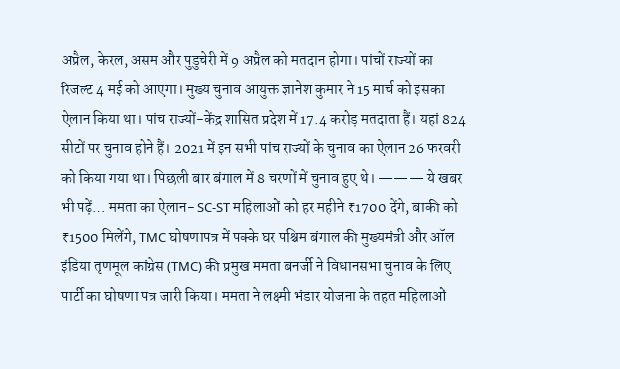अप्रैल, केरल, असम और पुडुचेरी में 9 अप्रैल को मतदान होगा। पांचों राज्यों का रिजल्ट 4 मई को आएगा। मुख्य चुनाव आयुक्त ज्ञानेश कुमार ने 15 मार्च को इसका ऐलान किया था। पांच राज्यों-केंद्र शासित प्रदेश में 17.4 करोड़ मतदाता हैं। यहां 824 सीटों पर चुनाव होने हैं। 2021 में इन सभी पांच राज्यों के चुनाव का ऐलान 26 फरवरी को किया गया था। पिछली बार बंगाल में 8 चरणों में चुनाव हुए थे। ——— ये खबर भी पढ़ें… ममता का ऐलान- SC-ST महिलाओं को हर महीने ₹1700 देंगे, बाकी को ₹1500 मिलेंगे, TMC घोषणापत्र में पक्के घर पश्चिम बंगाल की मुख्यमंत्री और ऑल इंडिया तृणमूल कांग्रेस (TMC) की प्रमुख ममता बनर्जी ने विधानसभा चुनाव के लिए पार्टी का घोषणा पत्र जारी किया। ममता ने लक्ष्मी भंडार योजना के तहत महिलाओं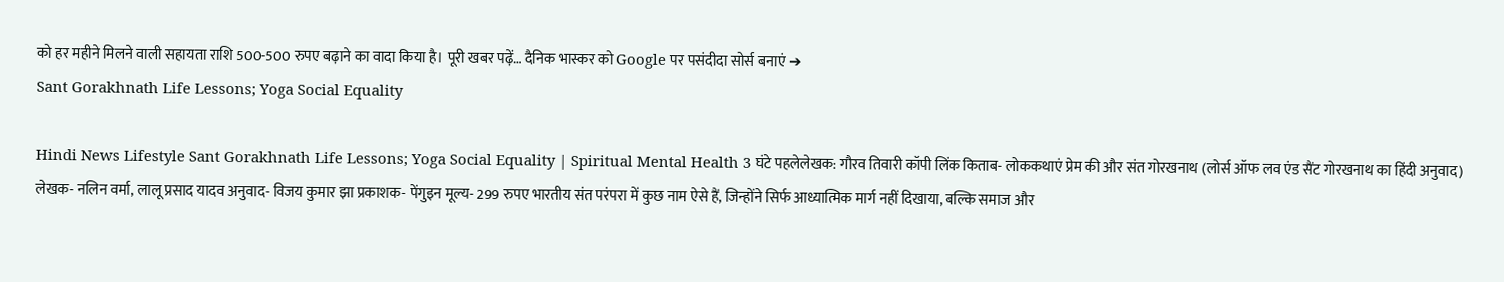को हर महीने मिलने वाली सहायता राशि 500-500 रुपए बढ़ाने का वादा किया है। पूरी खबर पढ़ें… दैनिक भास्कर को Google पर पसंदीदा सोर्स बनाएं ➔
Sant Gorakhnath Life Lessons; Yoga Social Equality

Hindi News Lifestyle Sant Gorakhnath Life Lessons; Yoga Social Equality | Spiritual Mental Health 3 घंटे पहलेलेखक: गौरव तिवारी कॉपी लिंक किताब- लोककथाएं प्रेम की और संत गोरखनाथ (लोर्स ऑफ लव एंड सैंट गोरखनाथ का हिंदी अनुवाद) लेखक- नलिन वर्मा, लालू प्रसाद यादव अनुवाद- विजय कुमार झा प्रकाशक- पेंगुइन मूल्य- 299 रुपए भारतीय संत परंपरा में कुछ नाम ऐसे हैं, जिन्होंने सिर्फ आध्यात्मिक मार्ग नहीं दिखाया, बल्कि समाज और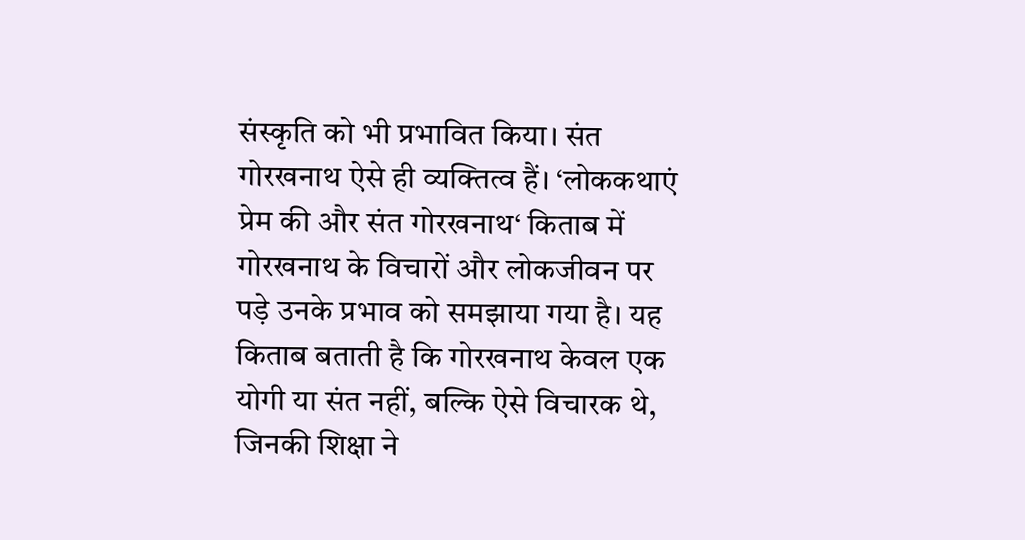संस्कृति को भी प्रभावित किया। संत गोरखनाथ ऐसे ही व्यक्तित्व हैं। ‘लोककथाएं प्रेम की और संत गोरखनाथ‘ किताब में गोरखनाथ के विचारों और लोकजीवन पर पड़े उनके प्रभाव को समझाया गया है। यह किताब बताती है कि गोरखनाथ केवल एक योगी या संत नहीं, बल्कि ऐसे विचारक थे, जिनकी शिक्षा ने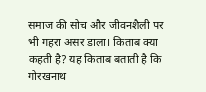समाज की सोच और जीवनशैली पर भी गहरा असर डाला। किताब क्या कहती है? यह किताब बताती है कि गोरखनाथ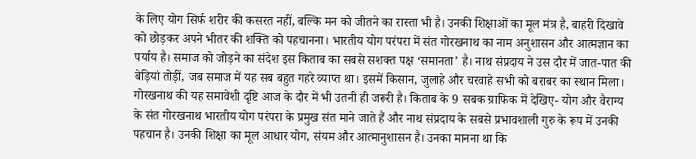के लिए योग सिर्फ शरीर की कसरत नहीं, बल्कि मन को जीतने का रास्ता भी है। उनकी शिक्षाओं का मूल मंत्र है, बाहरी दिखावे को छोड़कर अपने भीतर की शक्ति को पहचानना। भारतीय योग परंपरा में संत गोरखनाथ का नाम अनुशासन और आत्मज्ञान का पर्याय है। समाज को जोड़ने का संदेश इस किताब का सबसे सशक्त पक्ष ‘समानता’ है। नाथ संप्रदाय ने उस दौर में जात-पात की बेड़ियां तोड़ीं, जब समाज में यह सब बहुत गहरे व्याप्त था। इसमें किसान, जुलाहे और चरवाहे सभी को बराबर का स्थान मिला। गोरखनाथ की यह समावेशी दृष्टि आज के दौर में भी उतनी ही जरूरी है। किताब के 9 सबक ग्राफिक में देखिए- योग और वैराग्य के संत गोरखनाथ भारतीय योग परंपरा के प्रमुख संत माने जाते हैं और नाथ संप्रदाय के सबसे प्रभावशाली गुरु के रूप में उनकी पहचान है। उनकी शिक्षा का मूल आधार योग, संयम और आत्मानुशासन है। उनका मानना था कि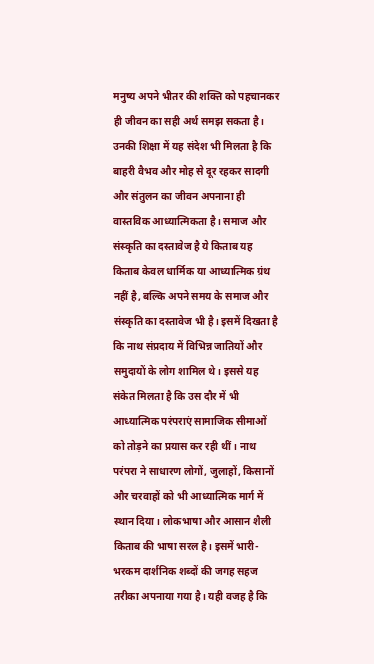मनुष्य अपने भीतर की शक्ति को पहचानकर ही जीवन का सही अर्थ समझ सकता है। उनकी शिक्षा में यह संदेश भी मिलता है कि बाहरी वैभव और मोह से दूर रहकर सादगी और संतुलन का जीवन अपनाना ही वास्तविक आध्यात्मिकता है। समाज और संस्कृति का दस्तावेज है ये किताब यह किताब केवल धार्मिक या आध्यात्मिक ग्रंथ नहीं है, बल्कि अपने समय के समाज और संस्कृति का दस्तावेज भी है। इसमें दिखता है कि नाथ संप्रदाय में विभिन्न जातियों और समुदायों के लोग शामिल थे। इससे यह संकेत मिलता है कि उस दौर में भी आध्यात्मिक परंपराएं सामाजिक सीमाओं को तोड़ने का प्रयास कर रही थीं। नाथ परंपरा ने साधारण लोगों, जुलाहों, किसानों और चरवाहों को भी आध्यात्मिक मार्ग में स्थान दिया। लोकभाषा और आसान शैली किताब की भाषा सरल है। इसमें भारी-भरकम दार्शनिक शब्दों की जगह सहज तरीका अपनाया गया है। यही वजह है कि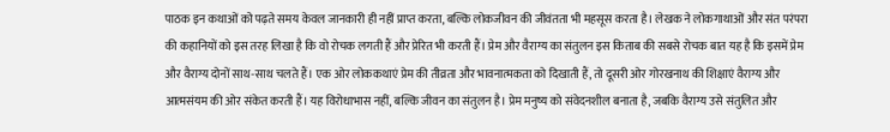पाठक इन कथाओं को पढ़ते समय केवल जानकारी ही नहीं प्राप्त करता, बल्कि लोकजीवन की जीवंतता भी महसूस करता है। लेखक ने लोकगाथाओं और संत परंपरा की कहानियों को इस तरह लिखा है कि वो रोचक लगती हैं और प्रेरित भी करती हैं। प्रेम और वैराग्य का संतुलन इस किताब की सबसे रोचक बात यह है कि इसमें प्रेम और वैराग्य दोनों साथ-साथ चलते हैं। एक ओर लोककथाएं प्रेम की तीव्रता और भावनात्मकता को दिखाती हैं, तो दूसरी ओर गोरखनाथ की शिक्षाएं वैराग्य और आत्मसंयम की ओर संकेत करती हैं। यह विरोधाभास नहीं, बल्कि जीवन का संतुलन है। प्रेम मनुष्य को संवेदनशील बनाता है, जबकि वैराग्य उसे संतुलित और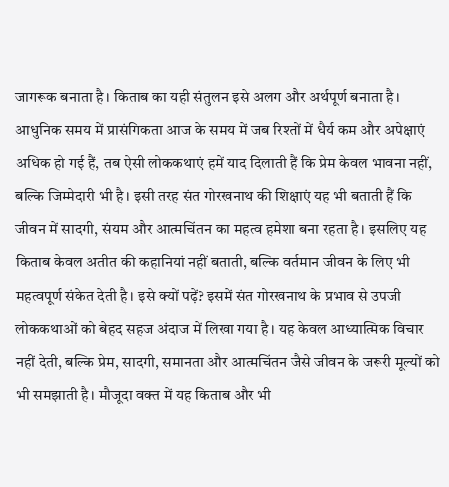जागरूक बनाता है। किताब का यही संतुलन इसे अलग और अर्थपूर्ण बनाता है। आधुनिक समय में प्रासंगिकता आज के समय में जब रिश्तों में धैर्य कम और अपेक्षाएं अधिक हो गई हैं, तब ऐसी लोककथाएं हमें याद दिलाती हैं कि प्रेम केवल भावना नहीं, बल्कि जिम्मेदारी भी है। इसी तरह संत गोरखनाथ की शिक्षाएं यह भी बताती हैं कि जीवन में सादगी, संयम और आत्मचिंतन का महत्व हमेशा बना रहता है। इसलिए यह किताब केवल अतीत की कहानियां नहीं बताती, बल्कि वर्तमान जीवन के लिए भी महत्वपूर्ण संकेत देती है। इसे क्यों पढ़ें? इसमें संत गोरखनाथ के प्रभाव से उपजी लोककथाओं को बेहद सहज अंदाज में लिखा गया है। यह केवल आध्यात्मिक विचार नहीं देती, बल्कि प्रेम, सादगी, समानता और आत्मचिंतन जैसे जीवन के जरूरी मूल्यों को भी समझाती है। मौजूदा वक्त में यह किताब और भी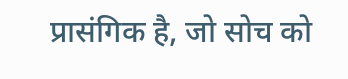प्रासंगिक है, जो सोच को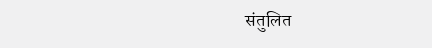संतुलित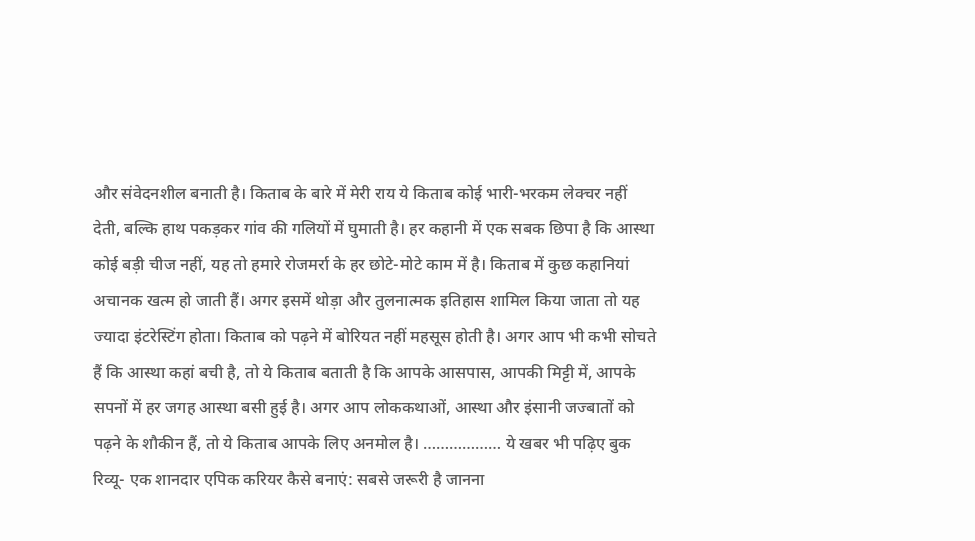और संवेदनशील बनाती है। किताब के बारे में मेरी राय ये किताब कोई भारी-भरकम लेक्चर नहीं देती, बल्कि हाथ पकड़कर गांव की गलियों में घुमाती है। हर कहानी में एक सबक छिपा है कि आस्था कोई बड़ी चीज नहीं, यह तो हमारे रोजमर्रा के हर छोटे-मोटे काम में है। किताब में कुछ कहानियां अचानक खत्म हो जाती हैं। अगर इसमें थोड़ा और तुलनात्मक इतिहास शामिल किया जाता तो यह ज्यादा इंटरेस्टिंग होता। किताब को पढ़ने में बोरियत नहीं महसूस होती है। अगर आप भी कभी सोचते हैं कि आस्था कहां बची है, तो ये किताब बताती है कि आपके आसपास, आपकी मिट्टी में, आपके सपनों में हर जगह आस्था बसी हुई है। अगर आप लोककथाओं, आस्था और इंसानी जज्बातों को पढ़ने के शौकीन हैं, तो ये किताब आपके लिए अनमोल है। ……………… ये खबर भी पढ़िए बुक रिव्यू- एक शानदार एपिक करियर कैसे बनाएं: सबसे जरूरी है जानना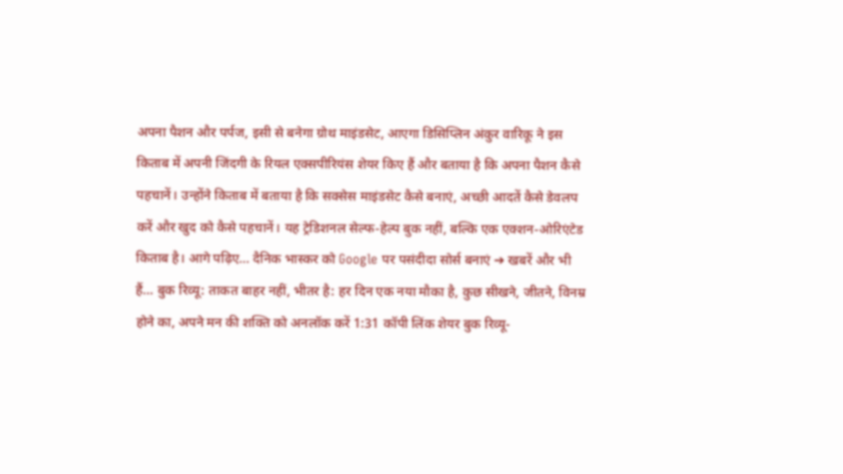अपना पैशन और पर्पज, इसी से बनेगा ग्रोथ माइंडसेट, आएगा डिसिप्लिन अंकुर वारिकू ने इस किताब में अपनी जिंदगी के रियल एक्सपीरियंस शेयर किए हैं और बताया है कि अपना पैशन कैसे पहचानें। उन्होंने किताब में बताया है कि सक्सेस माइंडसेट कैसे बनाएं, अच्छी आदतें कैसे डेवलप करें और खुद को कैसे पहचानें। यह ट्रेडिशनल सेल्फ-हेल्प बुक नहीं, बल्कि एक एक्शन-ओरिएंटेड किताब है। आगे पढ़िए… दैनिक भास्कर को Google पर पसंदीदा सोर्स बनाएं ➔ खबरें और भी हैं… बुक रिव्यू: ताकत बाहर नहीं, भीतर है: हर दिन एक नया मौका है, कुछ सीखने, जीतने, विनम्र होने का, अपने मन की शक्ति को अनलॉक करें 1:31 कॉपी लिंक शेयर बुक रिव्यू-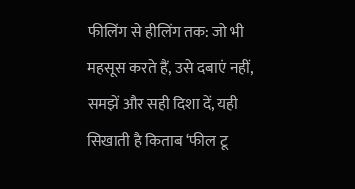फीलिंग से हीलिंग तक: जो भी महसूस करते हैं, उसे दबाएं नहीं, समझें और सही दिशा दें, यही सिखाती है किताब ‘फील टू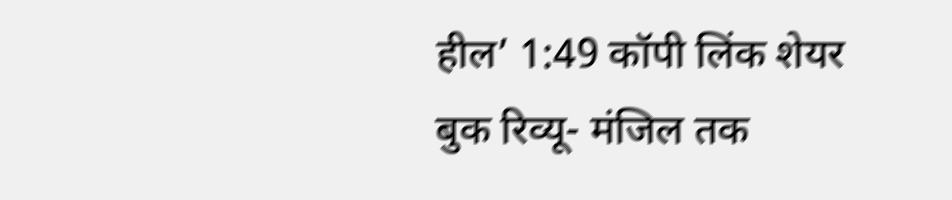हील’ 1:49 कॉपी लिंक शेयर बुक रिव्यू- मंजिल तक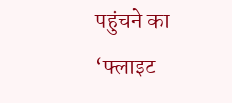पहुंचने का ‘फ्लाइट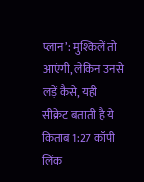प्लान’: मुश्किलें तो आएंगी, लेकिन उनसे लड़ें कैसे, यही सीक्रेट बताती है ये किताब 1:27 कॉपी लिंक